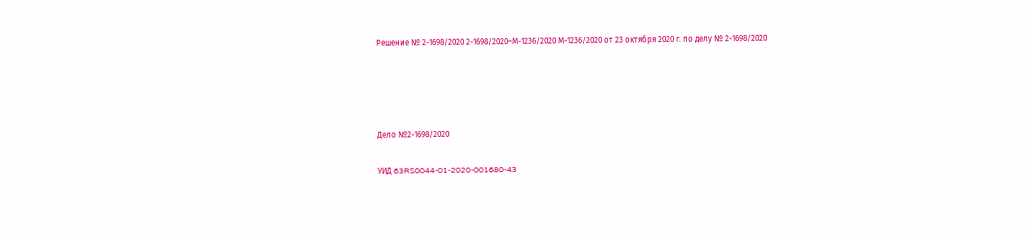Решение № 2-1698/2020 2-1698/2020~М-1236/2020 М-1236/2020 от 23 октября 2020 г. по делу № 2-1698/2020




Дело №2-1698/2020

УИД 63RS0044-01-2020-001680-43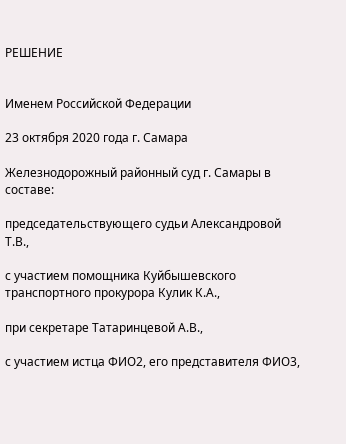РЕШЕНИЕ


Именем Российской Федерации

23 октября 2020 года г. Самара

Железнодорожный районный суд г. Самары в составе:

председательствующего судьи Александровой Т.В.,

с участием помощника Куйбышевского транспортного прокурора Кулик К.А.,

при секретаре Татаринцевой А.В.,

с участием истца ФИО2, его представителя ФИО3,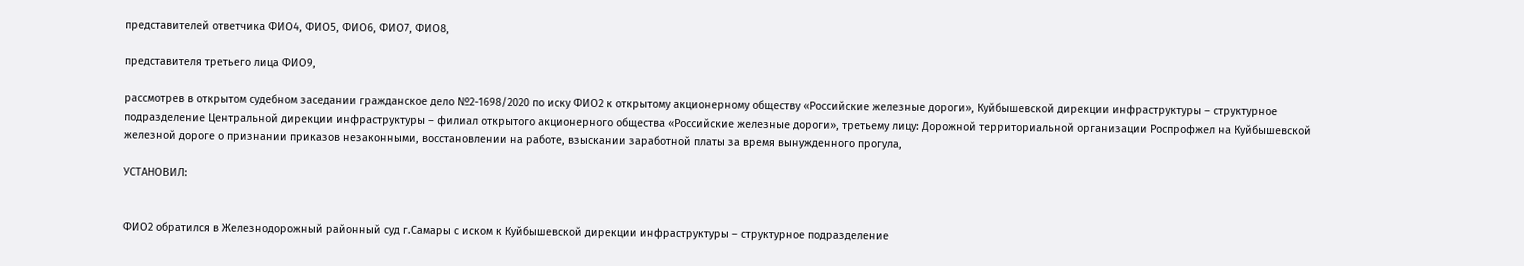представителей ответчика ФИО4, ФИО5, ФИО6, ФИО7, ФИО8,

представителя третьего лица ФИО9,

рассмотрев в открытом судебном заседании гражданское дело №2-1698/2020 по иску ФИО2 к открытому акционерному обществу «Российские железные дороги», Куйбышевской дирекции инфраструктуры – структурное подразделение Центральной дирекции инфраструктуры – филиал открытого акционерного общества «Российские железные дороги», третьему лицу: Дорожной территориальной организации Роспрофжел на Куйбышевской железной дороге о признании приказов незаконными, восстановлении на работе, взыскании заработной платы за время вынужденного прогула,

УСТАНОВИЛ:


ФИО2 обратился в Железнодорожный районный суд г.Самары с иском к Куйбышевской дирекции инфраструктуры – структурное подразделение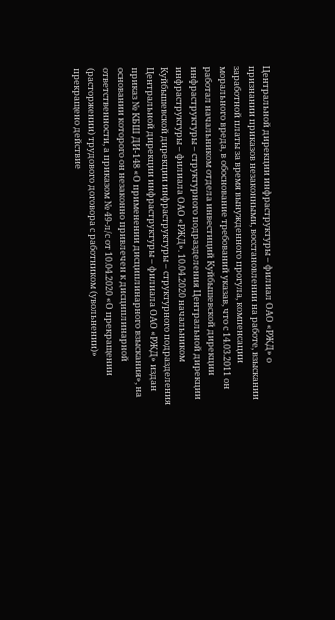Центральной дирекции инфраструктуры – филиал ОАО «РЖД» о признании приказов незаконными, восстановлении на работе, взыскании заработной платы за время вынужденного прогула, компенсации морального вреда, в обоснование требований указав, что с 14.03.2011 он работал начальником отдела инвестиций Куйбышевской дирекции инфраструктуры – структурного подразделения Центральной дирекции инфраструктуры – филиала ОАО «РЖД». 10.04.2020 начальником Куйбышевской дирекции инфраструктуры – структурного подразделения Центральной дирекции инфраструктуры – филиала ОАО «РЖД» издан приказ № КБШ ДИ-148 «О применении дисциплинарного взыскания», на основании которого он незаконно привлечен к дисциплинарной ответственности, а приказом № 49-л/с от 10.04.2020 «О прекращении (расторжении) трудового договора с работником (увольнении)» прекращено действие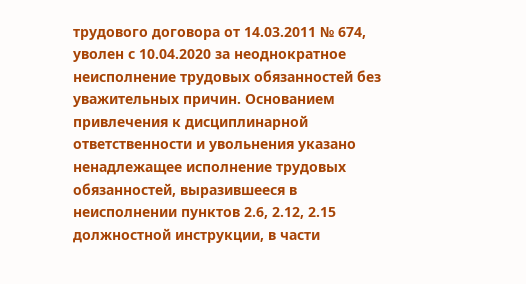трудового договора от 14.03.2011 № 674, уволен с 10.04.2020 за неоднократное неисполнение трудовых обязанностей без уважительных причин. Основанием привлечения к дисциплинарной ответственности и увольнения указано ненадлежащее исполнение трудовых обязанностей, выразившееся в неисполнении пунктов 2.6, 2.12, 2.15 должностной инструкции, в части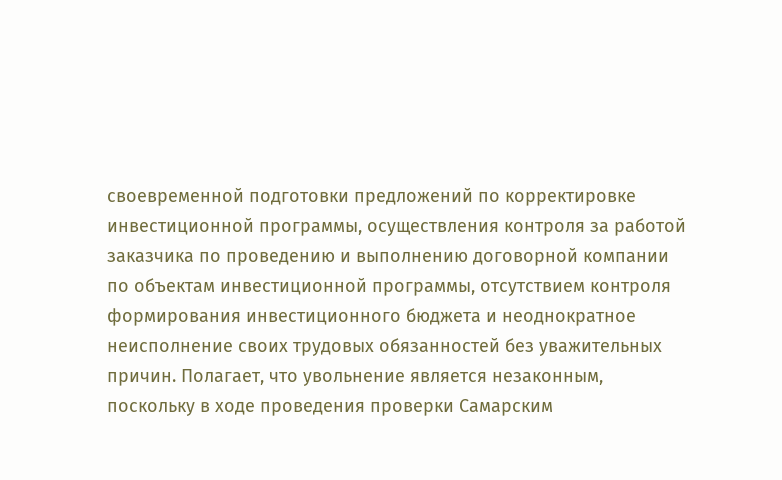своевременной подготовки предложений по корректировке инвестиционной программы, осуществления контроля за работой заказчика по проведению и выполнению договорной компании по объектам инвестиционной программы, отсутствием контроля формирования инвестиционного бюджета и неоднократное неисполнение своих трудовых обязанностей без уважительных причин. Полагает, что увольнение является незаконным, поскольку в ходе проведения проверки Самарским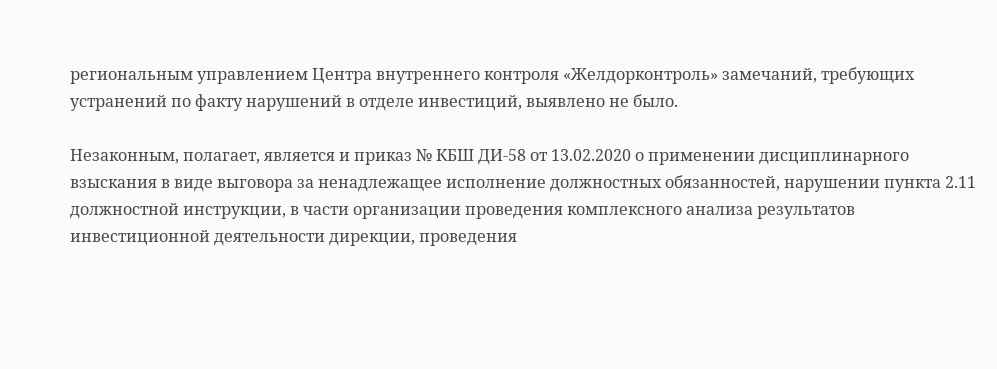региональным управлением Центра внутреннего контроля «Желдорконтроль» замечаний, требующих устранений по факту нарушений в отделе инвестиций, выявлено не было.

Незаконным, полагает, является и приказ № КБШ ДИ-58 от 13.02.2020 о применении дисциплинарного взыскания в виде выговора за ненадлежащее исполнение должностных обязанностей, нарушении пункта 2.11 должностной инструкции, в части организации проведения комплексного анализа результатов инвестиционной деятельности дирекции, проведения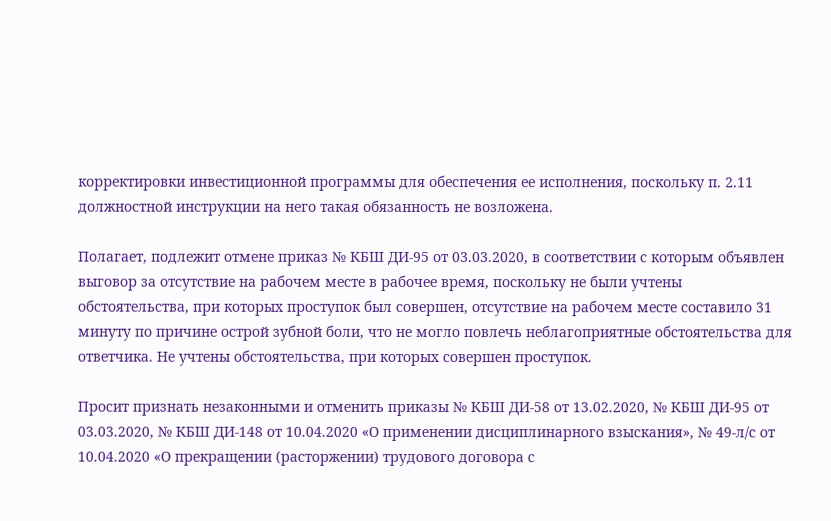корректировки инвестиционной программы для обеспечения ее исполнения, поскольку п. 2.11 должностной инструкции на него такая обязанность не возложена.

Полагает, подлежит отмене приказ № КБШ ДИ-95 от 03.03.2020, в соответствии с которым объявлен выговор за отсутствие на рабочем месте в рабочее время, поскольку не были учтены обстоятельства, при которых проступок был совершен, отсутствие на рабочем месте составило 31 минуту по причине острой зубной боли, что не могло повлечь неблагоприятные обстоятельства для ответчика. Не учтены обстоятельства, при которых совершен проступок.

Просит признать незаконными и отменить приказы № КБШ ДИ-58 от 13.02.2020, № КБШ ДИ-95 от 03.03.2020, № КБШ ДИ-148 от 10.04.2020 «О применении дисциплинарного взыскания», № 49-л/с от 10.04.2020 «О прекращении (расторжении) трудового договора с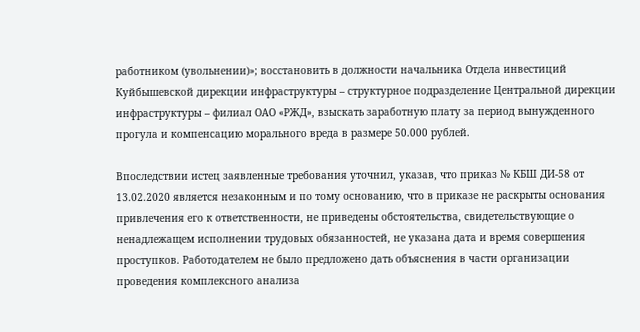работником (увольнении)»; восстановить в должности начальника Отдела инвестиций Куйбышевской дирекции инфраструктуры – структурное подразделение Центральной дирекции инфраструктуры – филиал ОАО «РЖД», взыскать заработную плату за период вынужденного прогула и компенсацию морального вреда в размере 50.000 рублей.

Впоследствии истец заявленные требования уточнил, указав, что приказ № КБШ ДИ-58 от 13.02.2020 является незаконным и по тому основанию, что в приказе не раскрыты основания привлечения его к ответственности, не приведены обстоятельства, свидетельствующие о ненадлежащем исполнении трудовых обязанностей, не указана дата и время совершения проступков. Работодателем не было предложено дать объяснения в части организации проведения комплексного анализа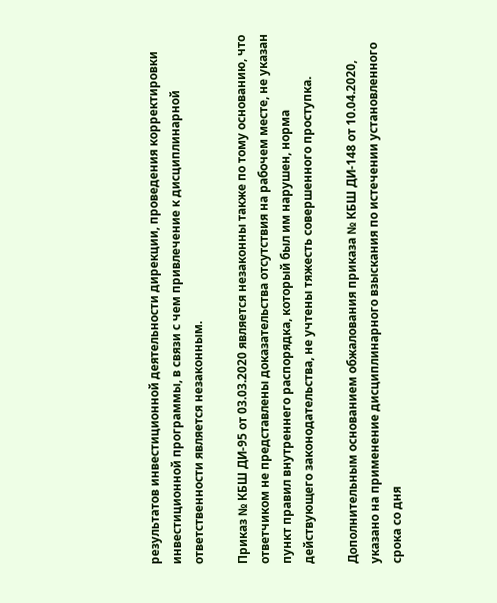результатов инвестиционной деятельности дирекции, проведения корректировки инвестиционной программы, в связи с чем привлечение к дисциплинарной ответственности является незаконным.

Приказ № КБШ ДИ-95 от 03.03.2020 является незаконны также по тому основанию, что ответчиком не представлены доказательства отсутствия на рабочем месте, не указан пункт правил внутреннего распорядка, который был им нарушен, норма действующего законодательства, не учтены тяжесть совершенного проступка.

Дополнительным основанием обжалования приказа № КБШ ДИ-148 от 10.04.2020, указано на применение дисциплинарного взыскания по истечении установленного срока со дня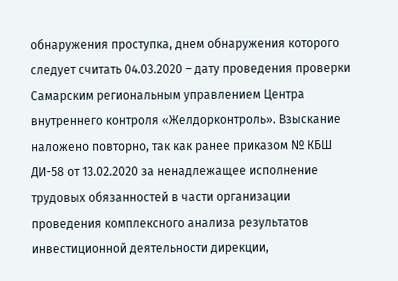обнаружения проступка, днем обнаружения которого следует считать 04.03.2020 – дату проведения проверки Самарским региональным управлением Центра внутреннего контроля «Желдорконтроль». Взыскание наложено повторно, так как ранее приказом № КБШ ДИ-58 от 13.02.2020 за ненадлежащее исполнение трудовых обязанностей в части организации проведения комплексного анализа результатов инвестиционной деятельности дирекции,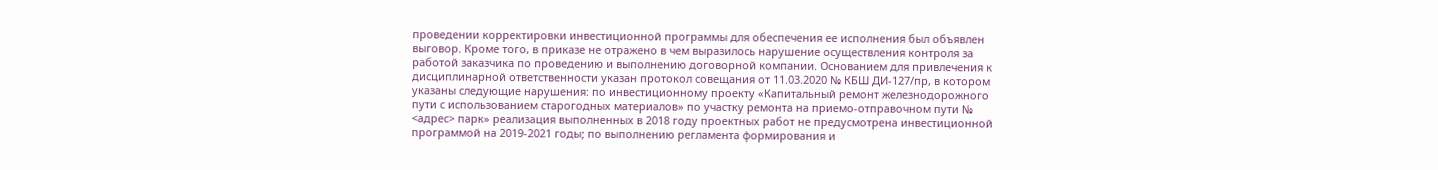проведении корректировки инвестиционной программы для обеспечения ее исполнения был объявлен выговор. Кроме того, в приказе не отражено в чем выразилось нарушение осуществления контроля за работой заказчика по проведению и выполнению договорной компании. Основанием для привлечения к дисциплинарной ответственности указан протокол совещания от 11.03.2020 № КБШ ДИ-127/пр, в котором указаны следующие нарушения: по инвестиционному проекту «Капитальный ремонт железнодорожного пути с использованием старогодных материалов» по участку ремонта на приемо-отправочном пути № <адрес> парк» реализация выполненных в 2018 году проектных работ не предусмотрена инвестиционной программой на 2019-2021 годы; по выполнению регламента формирования и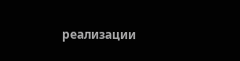реализации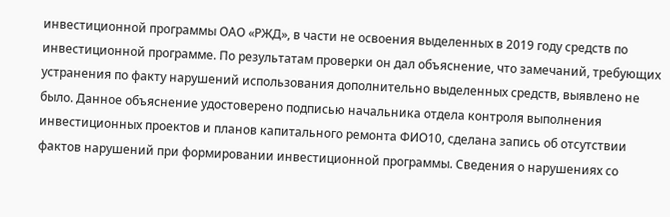инвестиционной программы ОАО «РЖД», в части не освоения выделенных в 2019 году средств по инвестиционной программе. По результатам проверки он дал объяснение, что замечаний, требующих устранения по факту нарушений использования дополнительно выделенных средств, выявлено не было. Данное объяснение удостоверено подписью начальника отдела контроля выполнения инвестиционных проектов и планов капитального ремонта ФИО10, сделана запись об отсутствии фактов нарушений при формировании инвестиционной программы. Сведения о нарушениях со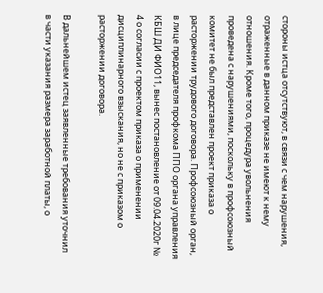стороны истца отсутствуют, в связи с чем нарушения, отраженные в данном приказе не имеют к нему отношения. Кроме того, процедура увольнения проведена с нарушениями, поскольку в профсоюзный комитет не был представлен проект приказа о расторжении трудового договора. Профсоюзный орган, в лице председателя профкома ППО органа управления КБШ ДИ ФИО11, вынес постановление от 09.04.2020г № 4 о согласии с проектом приказа о применении дисциплинарного взыскания, но не с приказом о расторжении договора.

В дальнейшем истец заявленные требования уточнил в части указания размера заработной платы, о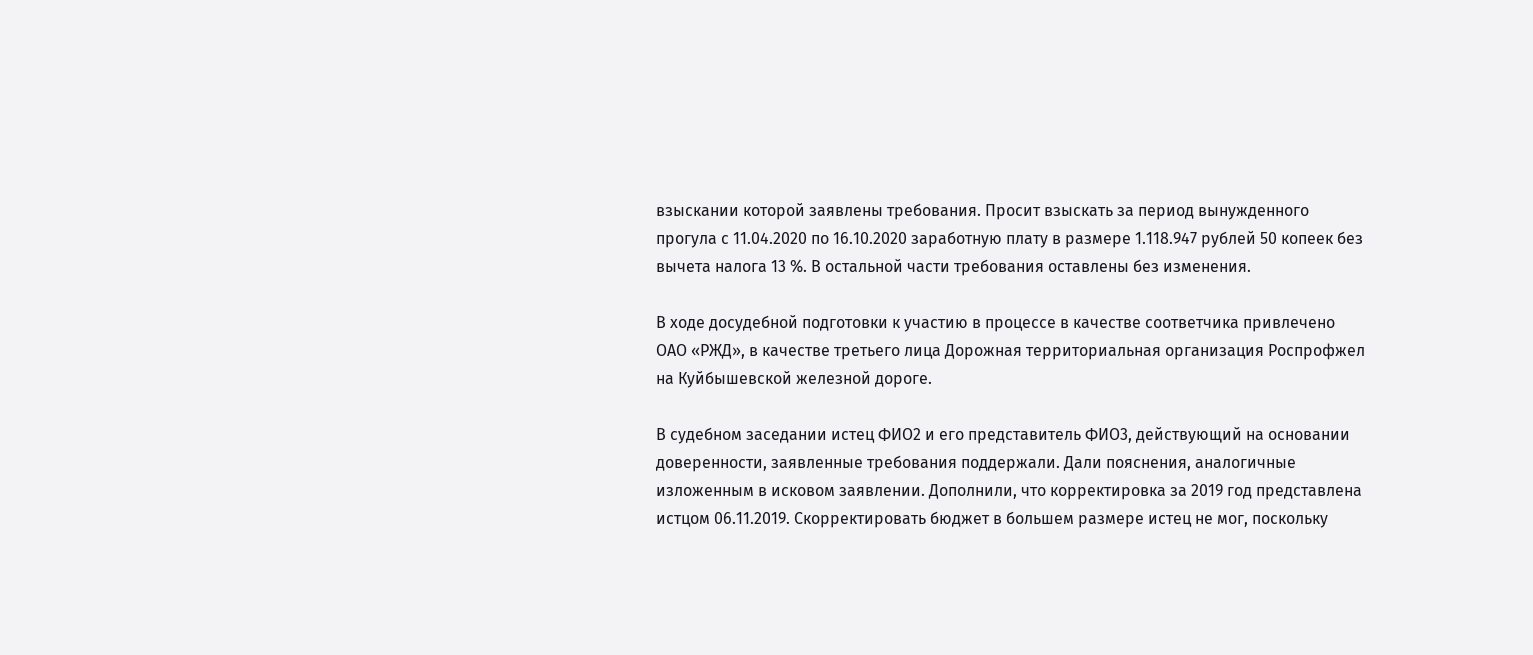взыскании которой заявлены требования. Просит взыскать за период вынужденного прогула с 11.04.2020 по 16.10.2020 заработную плату в размере 1.118.947 рублей 50 копеек без вычета налога 13 %. В остальной части требования оставлены без изменения.

В ходе досудебной подготовки к участию в процессе в качестве соответчика привлечено ОАО «РЖД», в качестве третьего лица Дорожная территориальная организация Роспрофжел на Куйбышевской железной дороге.

В судебном заседании истец ФИО2 и его представитель ФИО3, действующий на основании доверенности, заявленные требования поддержали. Дали пояснения, аналогичные изложенным в исковом заявлении. Дополнили, что корректировка за 2019 год представлена истцом 06.11.2019. Скорректировать бюджет в большем размере истец не мог, поскольку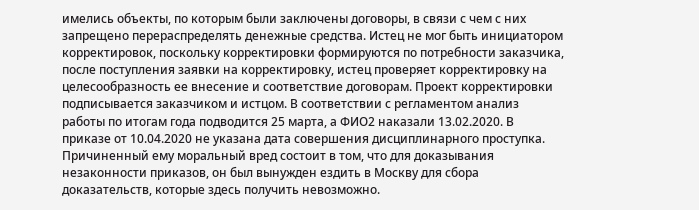имелись объекты, по которым были заключены договоры, в связи с чем с них запрещено перераспределять денежные средства. Истец не мог быть инициатором корректировок, поскольку корректировки формируются по потребности заказчика, после поступления заявки на корректировку, истец проверяет корректировку на целесообразность ее внесение и соответствие договорам. Проект корректировки подписывается заказчиком и истцом. В соответствии с регламентом анализ работы по итогам года подводится 25 марта, а ФИО2 наказали 13.02.2020. В приказе от 10.04.2020 не указана дата совершения дисциплинарного проступка. Причиненный ему моральный вред состоит в том, что для доказывания незаконности приказов, он был вынужден ездить в Москву для сбора доказательств, которые здесь получить невозможно.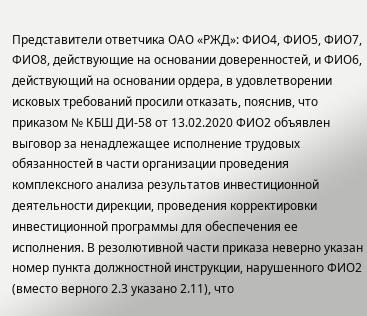Представители ответчика ОАО «РЖД»: ФИО4, ФИО5, ФИО7, ФИО8, действующие на основании доверенностей, и ФИО6, действующий на основании ордера, в удовлетворении исковых требований просили отказать, пояснив, что приказом № КБШ ДИ-58 от 13.02.2020 ФИО2 объявлен выговор за ненадлежащее исполнение трудовых обязанностей в части организации проведения комплексного анализа результатов инвестиционной деятельности дирекции, проведения корректировки инвестиционной программы для обеспечения ее исполнения. В резолютивной части приказа неверно указан номер пункта должностной инструкции, нарушенного ФИО2 (вместо верного 2.3 указано 2.11), что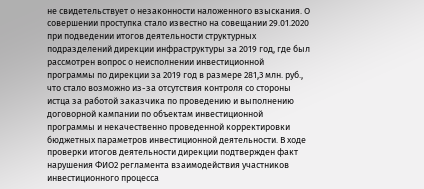не свидетельствует о незаконности наложенного взыскания. О совершении проступка стало известно на совещании 29.01.2020 при подведении итогов деятельности структурных подразделений дирекции инфраструктуры за 2019 год, где был рассмотрен вопрос о неисполнении инвестиционной программы по дирекции за 2019 год в размере 281,3 млн. руб., что стало возможно из-за отсутствия контроля со стороны истца за работой заказчика по проведению и выполнению договорной кампании по объектам инвестиционной программы и некачественно проведенной корректировки бюджетных параметров инвестиционной деятельности. В ходе проверки итогов деятельности дирекции подтвержден факт нарушения ФИО2 регламента взаимодействия участников инвестиционного процесса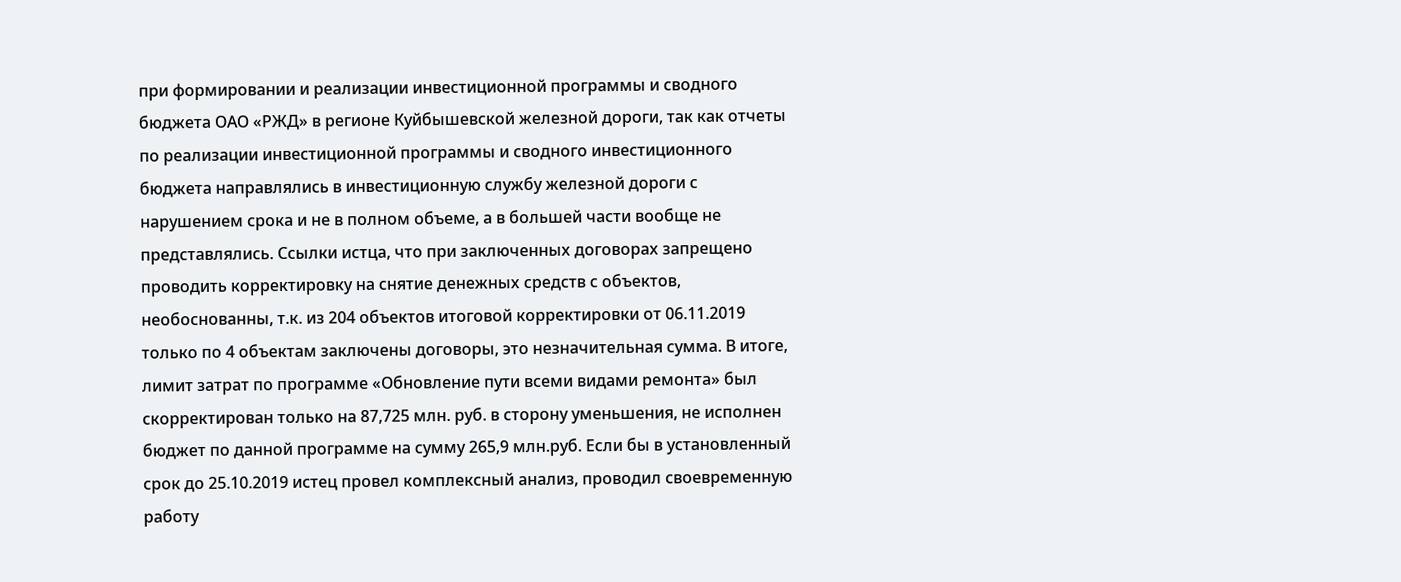при формировании и реализации инвестиционной программы и сводного бюджета ОАО «РЖД» в регионе Куйбышевской железной дороги, так как отчеты по реализации инвестиционной программы и сводного инвестиционного бюджета направлялись в инвестиционную службу железной дороги с нарушением срока и не в полном объеме, а в большей части вообще не представлялись. Ссылки истца, что при заключенных договорах запрещено проводить корректировку на снятие денежных средств с объектов, необоснованны, т.к. из 204 объектов итоговой корректировки от 06.11.2019 только по 4 объектам заключены договоры, это незначительная сумма. В итоге, лимит затрат по программе «Обновление пути всеми видами ремонта» был скорректирован только на 87,725 млн. руб. в сторону уменьшения, не исполнен бюджет по данной программе на сумму 265,9 млн.руб. Если бы в установленный срок до 25.10.2019 истец провел комплексный анализ, проводил своевременную работу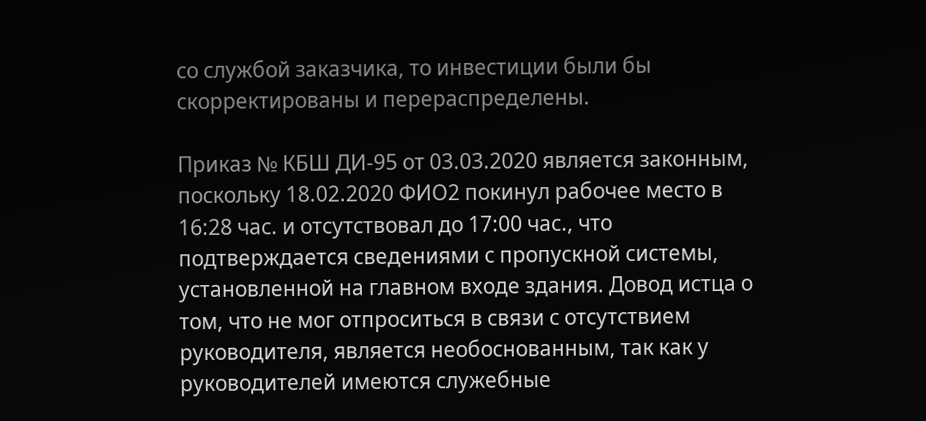со службой заказчика, то инвестиции были бы скорректированы и перераспределены.

Приказ № КБШ ДИ-95 от 03.03.2020 является законным, поскольку 18.02.2020 ФИО2 покинул рабочее место в 16:28 час. и отсутствовал до 17:00 час., что подтверждается сведениями с пропускной системы, установленной на главном входе здания. Довод истца о том, что не мог отпроситься в связи с отсутствием руководителя, является необоснованным, так как у руководителей имеются служебные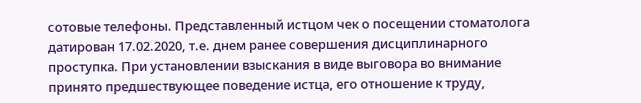сотовые телефоны. Представленный истцом чек о посещении стоматолога датирован 17.02.2020, т.е. днем ранее совершения дисциплинарного проступка. При установлении взыскания в виде выговора во внимание принято предшествующее поведение истца, его отношение к труду,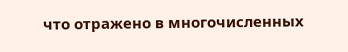что отражено в многочисленных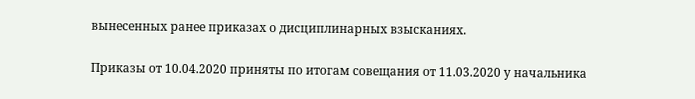вынесенных ранее приказах о дисциплинарных взысканиях.

Приказы от 10.04.2020 приняты по итогам совещания от 11.03.2020 у начальника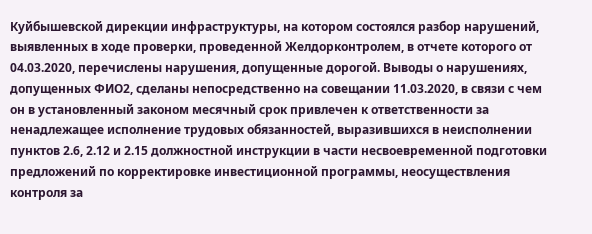Куйбышевской дирекции инфраструктуры, на котором состоялся разбор нарушений, выявленных в ходе проверки, проведенной Желдорконтролем, в отчете которого от 04.03.2020, перечислены нарушения, допущенные дорогой. Выводы о нарушениях, допущенных ФИО2, сделаны непосредственно на совещании 11.03.2020, в связи с чем он в установленный законом месячный срок привлечен к ответственности за ненадлежащее исполнение трудовых обязанностей, выразившихся в неисполнении пунктов 2.6, 2.12 и 2.15 должностной инструкции в части несвоевременной подготовки предложений по корректировке инвестиционной программы, неосуществления контроля за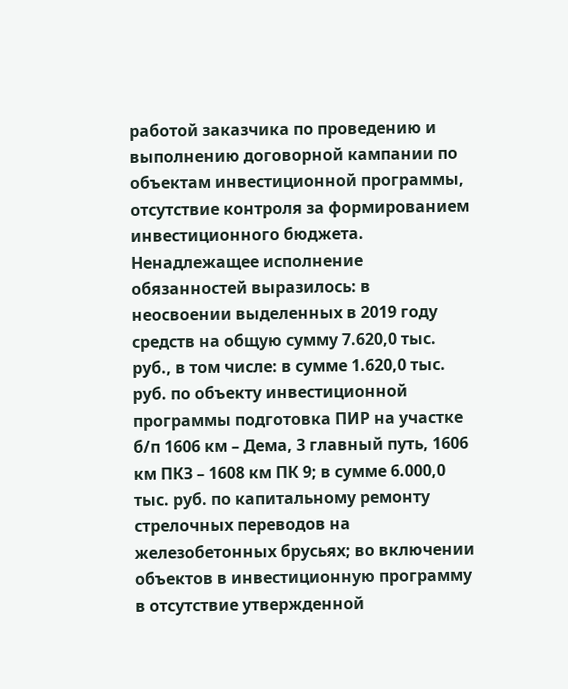работой заказчика по проведению и выполнению договорной кампании по объектам инвестиционной программы, отсутствие контроля за формированием инвестиционного бюджета. Ненадлежащее исполнение обязанностей выразилось: в неосвоении выделенных в 2019 году средств на общую сумму 7.620,0 тыс. руб., в том числе: в сумме 1.620,0 тыс. руб. по объекту инвестиционной программы подготовка ПИР на участке б/п 1606 км – Дема, 3 главный путь, 1606 км ПКЗ – 1608 км ПК 9; в сумме 6.000,0 тыс. руб. по капитальному ремонту стрелочных переводов на железобетонных брусьях; во включении объектов в инвестиционную программу в отсутствие утвержденной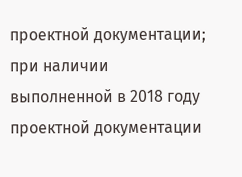проектной документации; при наличии выполненной в 2018 году проектной документации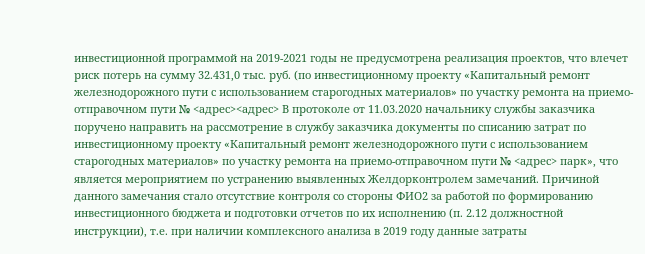инвестиционной программой на 2019-2021 годы не предусмотрена реализация проектов, что влечет риск потерь на сумму 32.431,0 тыс. руб. (по инвестиционному проекту «Капитальный ремонт железнодорожного пути с использованием старогодных материалов» по участку ремонта на приемо-отправочном пути № <адрес><адрес> В протоколе от 11.03.2020 начальнику службы заказчика поручено направить на рассмотрение в службу заказчика документы по списанию затрат по инвестиционному проекту «Капитальный ремонт железнодорожного пути с использованием старогодных материалов» по участку ремонта на приемо-отправочном пути № <адрес> парк», что является мероприятием по устранению выявленных Желдорконтролем замечаний. Причиной данного замечания стало отсутствие контроля со стороны ФИО2 за работой по формированию инвестиционного бюджета и подготовки отчетов по их исполнению (п. 2.12 должностной инструкции), т.е. при наличии комплексного анализа в 2019 году данные затраты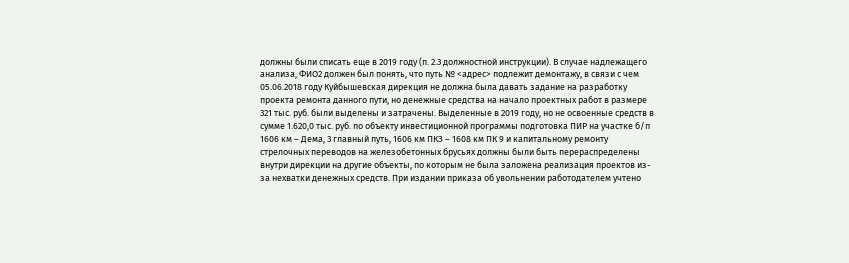должны были списать еще в 2019 году (п. 2.3 должностной инструкции). В случае надлежащего анализа, ФИО2 должен был понять, что путь № <адрес> подлежит демонтажу, в связи с чем 05.06.2018 году Куйбышевская дирекция не должна была давать задание на разработку проекта ремонта данного пути, но денежные средства на начало проектных работ в размере 321 тыс. руб. были выделены и затрачены. Выделенные в 2019 году, но не освоенные средств в сумме 1.620,0 тыс. руб. по объекту инвестиционной программы подготовка ПИР на участке б/п 1606 км – Дема, 3 главный путь, 1606 км ПКЗ – 1608 км ПК 9 и капитальному ремонту стрелочных переводов на железобетонных брусьях должны были быть перераспределены внутри дирекции на другие объекты, по которым не была заложена реализация проектов из-за нехватки денежных средств. При издании приказа об увольнении работодателем учтено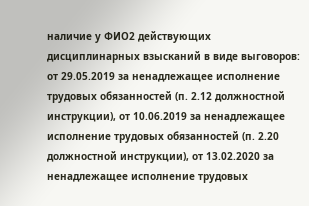наличие у ФИО2 действующих дисциплинарных взысканий в виде выговоров: от 29.05.2019 за ненадлежащее исполнение трудовых обязанностей (п. 2.12 должностной инструкции), от 10.06.2019 за ненадлежащее исполнение трудовых обязанностей (п. 2.20 должностной инструкции), от 13.02.2020 за ненадлежащее исполнение трудовых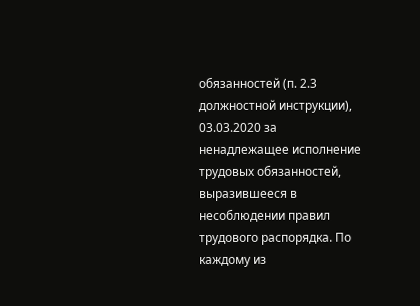обязанностей (п. 2.3 должностной инструкции), 03.03.2020 за ненадлежащее исполнение трудовых обязанностей, выразившееся в несоблюдении правил трудового распорядка. По каждому из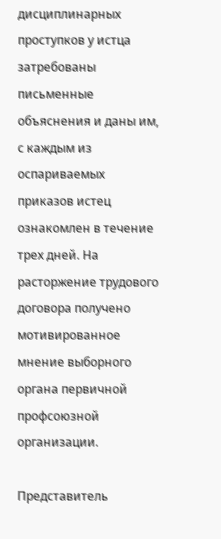дисциплинарных проступков у истца затребованы письменные объяснения и даны им, с каждым из оспариваемых приказов истец ознакомлен в течение трех дней. На расторжение трудового договора получено мотивированное мнение выборного органа первичной профсоюзной организации.

Представитель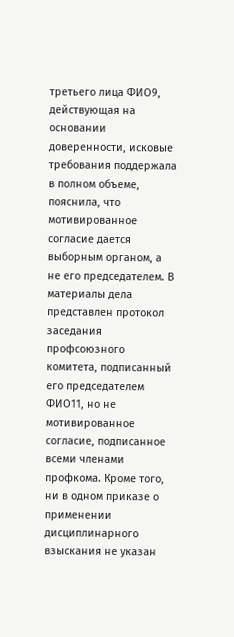третьего лица ФИО9, действующая на основании доверенности, исковые требования поддержала в полном объеме, пояснила, что мотивированное согласие дается выборным органом, а не его председателем. В материалы дела представлен протокол заседания профсоюзного комитета, подписанный его председателем ФИО11, но не мотивированное согласие, подписанное всеми членами профкома. Кроме того, ни в одном приказе о применении дисциплинарного взыскания не указан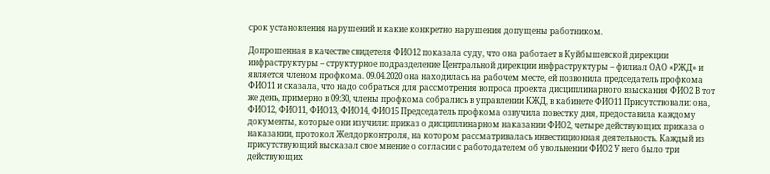срок установления нарушений и какие конкретно нарушения допущены работником.

Допрошенная в качестве свидетеля ФИО12 показала суду, что она работает в Куйбышевской дирекции инфраструктуры – структурное подразделение Центральной дирекции инфраструктуры – филиал ОАО «РЖД» и является членом профкома. 09.04.2020 она находилась на рабочем месте, ей позвонила председатель профкома ФИО11 и сказала, что надо собраться для рассмотрения вопроса проекта дисциплинарного взыскания ФИО2 В тот же день, примерно в 09:30, члены профкома собрались в управлении КЖД, в кабинете ФИО11 Присутствовали: она, ФИО12, ФИО11, ФИО13, ФИО14, ФИО15 Председатель профкома озвучила повестку дня, предоставила каждому документы, которые они изучили: приказ о дисциплинарном наказании ФИО2, четыре действующих приказа о наказании, протокол Желдорконтроля, на котором рассматривалась инвестиционная деятельность. Каждый из присутствующий высказал свое мнение о согласии с работодателем об увольнении ФИО2 У него было три действующих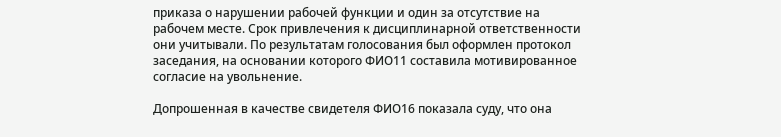приказа о нарушении рабочей функции и один за отсутствие на рабочем месте. Срок привлечения к дисциплинарной ответственности они учитывали. По результатам голосования был оформлен протокол заседания, на основании которого ФИО11 составила мотивированное согласие на увольнение.

Допрошенная в качестве свидетеля ФИО16 показала суду, что она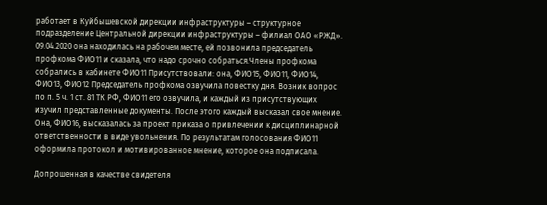работает в Куйбышевской дирекции инфраструктуры – структурное подразделение Центральной дирекции инфраструктуры – филиал ОАО «РЖД». 09.04.2020 она находилась на рабочем месте, ей позвонила председатель профкома ФИО11 и сказала, что надо срочно собраться.Члены профкома собрались в кабинете ФИО11 Присутствовали: она, ФИО15, ФИО11, ФИО14, ФИО13, ФИО12 Председатель профкома озвучила повестку дня. Возник вопрос по п. 5 ч. 1 ст. 81 ТК РФ, ФИО11 его озвучила, и каждый из присутствующих изучил представленные документы. После этого каждый высказал свое мнение. Она, ФИО16, высказалась за проект приказа о привлечении к дисциплинарной ответственности в виде увольнения. По результатам голосования ФИО11 оформила протокол и мотивированное мнение, которое она подписала.

Допрошенная в качестве свидетеля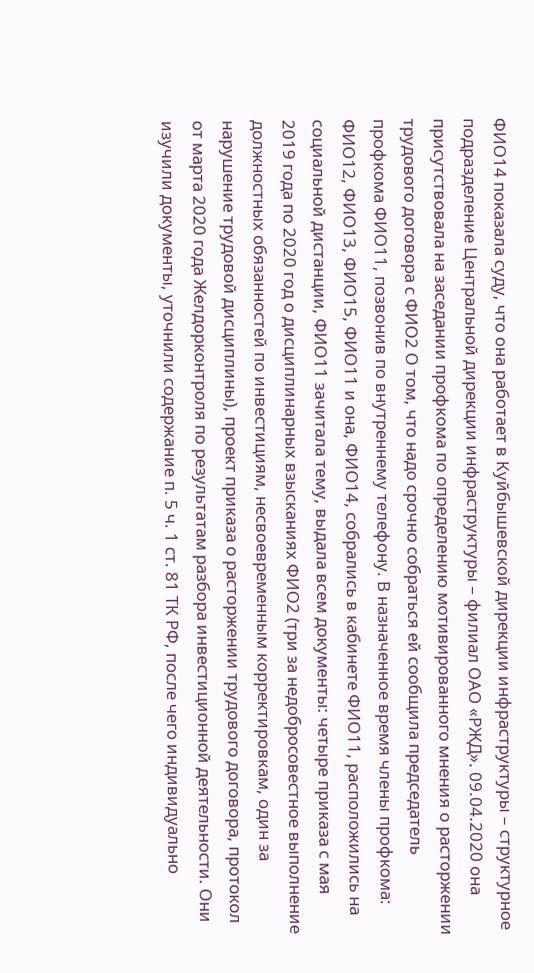ФИО14 показала суду, что она работает в Куйбышевской дирекции инфраструктуры – структурное подразделение Центральной дирекции инфраструктуры – филиал ОАО «РЖД». 09.04.2020 она присутствовала на заседании профкома по определению мотивированного мнения о расторжении трудового договора с ФИО2 О том, что надо срочно собраться ей сообщила председатель профкома ФИО11, позвонив по внутреннему телефону. В назначенное время члены профкома: ФИО12, ФИО13, ФИО15, ФИО11 и она, ФИО14, собрались в кабинете ФИО11, расположились на социальной дистанции, ФИО11 зачитала тему, выдала всем документы: четыре приказа с мая 2019 года по 2020 год о дисциплинарных взысканиях ФИО2 (три за недобросовестное выполнение должностных обязанностей по инвестициям, несвоевременным корректировкам, один за нарушение трудовой дисциплины), проект приказа о расторжении трудового договора, протокол от марта 2020 года Желдорконтроля по результатам разбора инвестиционной деятельности. Они изучили документы, уточнили содержание п. 5 ч. 1 ст. 81 ТК РФ, после чего индивидуально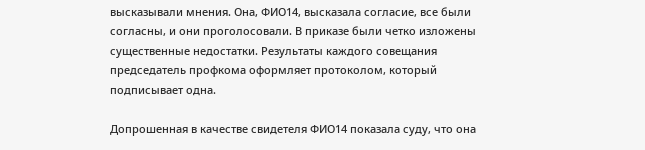высказывали мнения. Она, ФИО14, высказала согласие, все были согласны, и они проголосовали. В приказе были четко изложены существенные недостатки. Результаты каждого совещания председатель профкома оформляет протоколом, который подписывает одна.

Допрошенная в качестве свидетеля ФИО14 показала суду, что она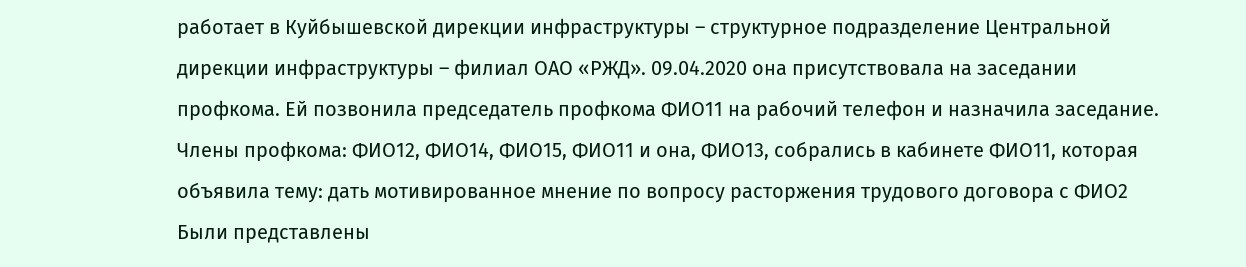работает в Куйбышевской дирекции инфраструктуры – структурное подразделение Центральной дирекции инфраструктуры – филиал ОАО «РЖД». 09.04.2020 она присутствовала на заседании профкома. Ей позвонила председатель профкома ФИО11 на рабочий телефон и назначила заседание. Члены профкома: ФИО12, ФИО14, ФИО15, ФИО11 и она, ФИО13, собрались в кабинете ФИО11, которая объявила тему: дать мотивированное мнение по вопросу расторжения трудового договора с ФИО2 Были представлены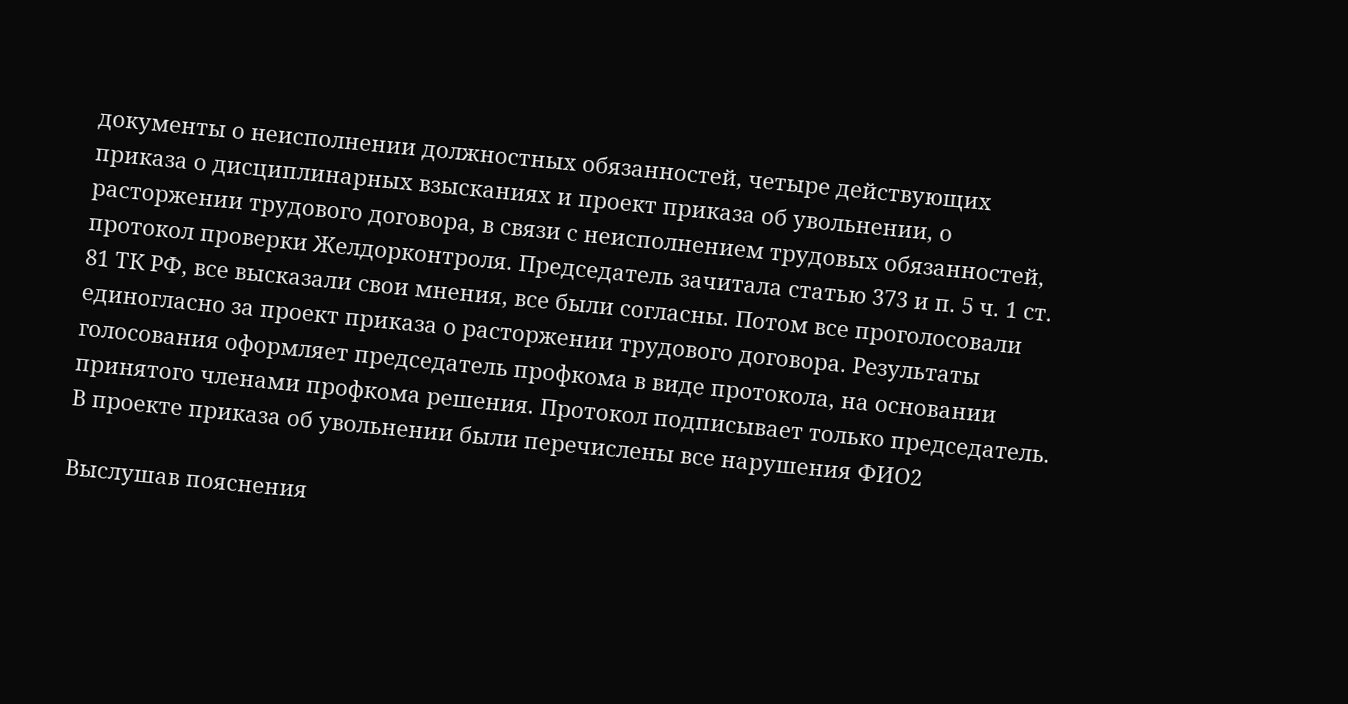документы о неисполнении должностных обязанностей, четыре действующих приказа о дисциплинарных взысканиях и проект приказа об увольнении, о расторжении трудового договора, в связи с неисполнением трудовых обязанностей, протокол проверки Желдорконтроля. Председатель зачитала статью 373 и п. 5 ч. 1 ст. 81 ТК РФ, все высказали свои мнения, все были согласны. Потом все проголосовали единогласно за проект приказа о расторжении трудового договора. Результаты голосования оформляет председатель профкома в виде протокола, на основании принятого членами профкома решения. Протокол подписывает только председатель. В проекте приказа об увольнении были перечислены все нарушения ФИО2

Выслушав пояснения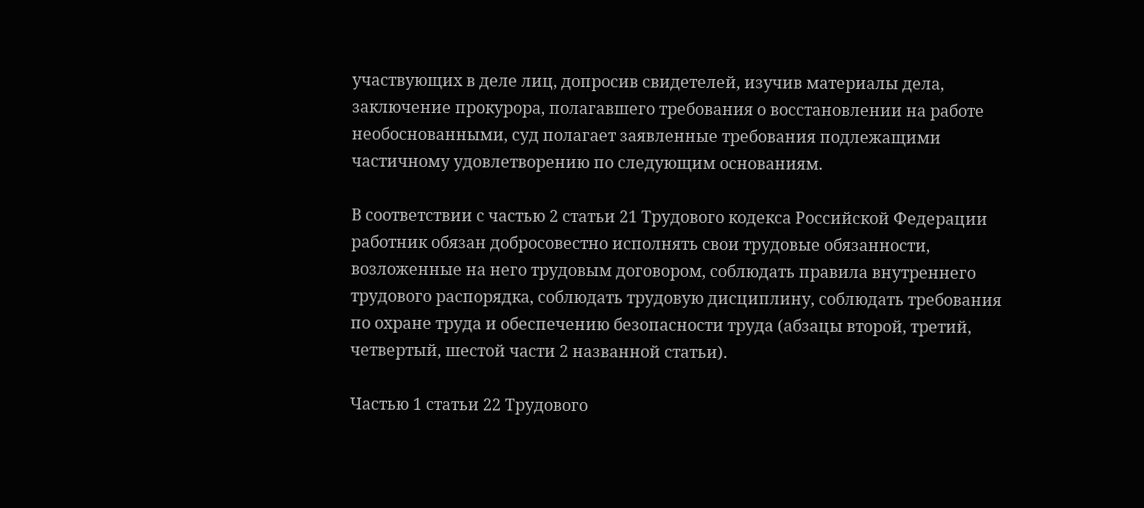участвующих в деле лиц, допросив свидетелей, изучив материалы дела, заключение прокурора, полагавшего требования о восстановлении на работе необоснованными, суд полагает заявленные требования подлежащими частичному удовлетворению по следующим основаниям.

В соответствии с частью 2 статьи 21 Трудового кодекса Российской Федерации работник обязан добросовестно исполнять свои трудовые обязанности, возложенные на него трудовым договором, соблюдать правила внутреннего трудового распорядка, соблюдать трудовую дисциплину, соблюдать требования по охране труда и обеспечению безопасности труда (абзацы второй, третий, четвертый, шестой части 2 названной статьи).

Частью 1 статьи 22 Трудового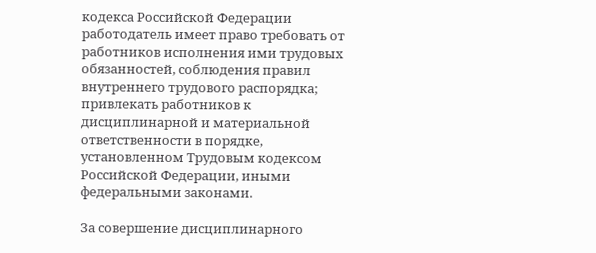кодекса Российской Федерации работодатель имеет право требовать от работников исполнения ими трудовых обязанностей, соблюдения правил внутреннего трудового распорядка; привлекать работников к дисциплинарной и материальной ответственности в порядке, установленном Трудовым кодексом Российской Федерации, иными федеральными законами.

За совершение дисциплинарного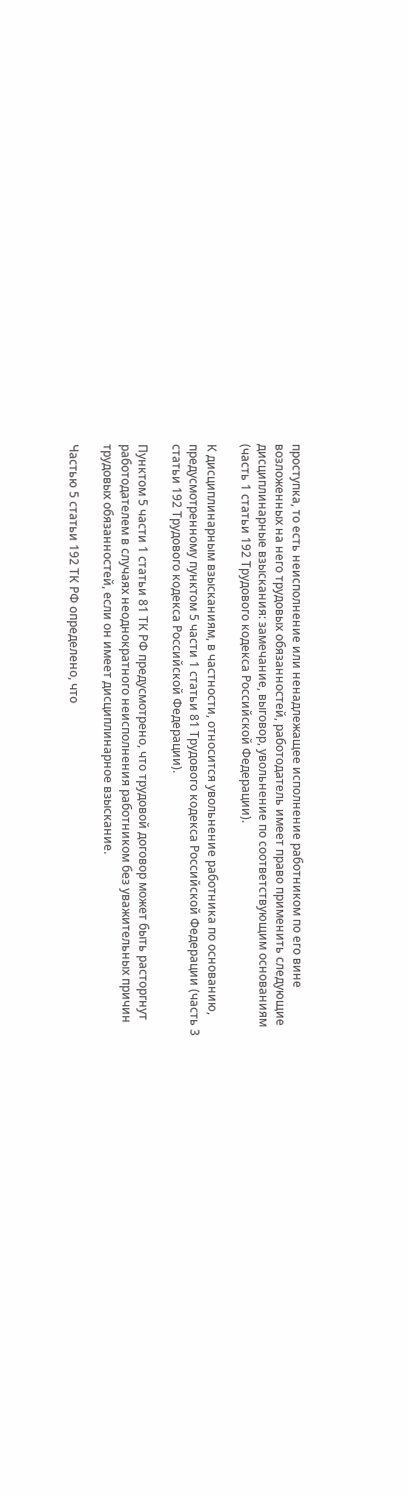проступка, то есть неисполнение или ненадлежащее исполнение работником по его вине возложенных на него трудовых обязанностей, работодатель имеет право применить следующие дисциплинарные взыскания: замечание, выговор, увольнение по соответствующим основаниям (часть 1 статьи 192 Трудового кодекса Российской Федерации).

К дисциплинарным взысканиям, в частности, относится увольнение работника по основанию, предусмотренному пунктом 5 части 1 статьи 81 Трудового кодекса Российской Федерации (часть 3 статьи 192 Трудового кодекса Российской Федерации).

Пунктом 5 части 1 статьи 81 ТК РФ предусмотрено, что трудовой договор может быть расторгнут работодателем в случаях неоднократного неисполнения работником без уважительных причин трудовых обязанностей, если он имеет дисциплинарное взыскание.

Частью 5 статьи 192 ТК РФ определено, что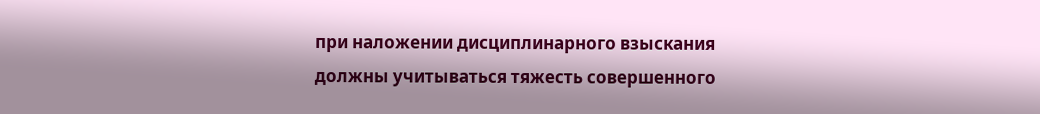при наложении дисциплинарного взыскания должны учитываться тяжесть совершенного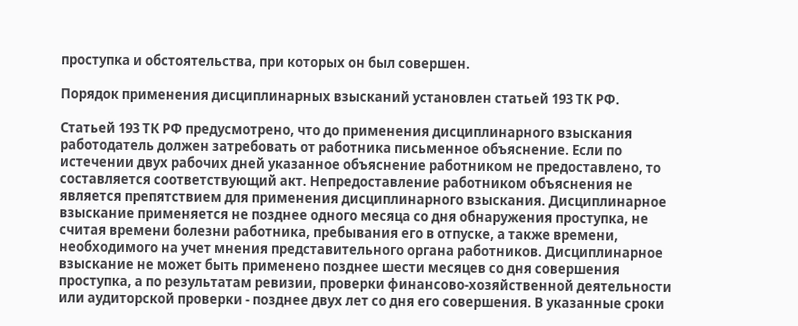проступка и обстоятельства, при которых он был совершен.

Порядок применения дисциплинарных взысканий установлен статьей 193 ТК РФ.

Статьей 193 ТК РФ предусмотрено, что до применения дисциплинарного взыскания работодатель должен затребовать от работника письменное объяснение. Если по истечении двух рабочих дней указанное объяснение работником не предоставлено, то составляется соответствующий акт. Непредоставление работником объяснения не является препятствием для применения дисциплинарного взыскания. Дисциплинарное взыскание применяется не позднее одного месяца со дня обнаружения проступка, не считая времени болезни работника, пребывания его в отпуске, а также времени, необходимого на учет мнения представительного органа работников. Дисциплинарное взыскание не может быть применено позднее шести месяцев со дня совершения проступка, а по результатам ревизии, проверки финансово-хозяйственной деятельности или аудиторской проверки - позднее двух лет со дня его совершения. В указанные сроки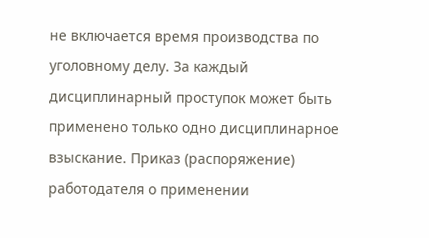не включается время производства по уголовному делу. За каждый дисциплинарный проступок может быть применено только одно дисциплинарное взыскание. Приказ (распоряжение) работодателя о применении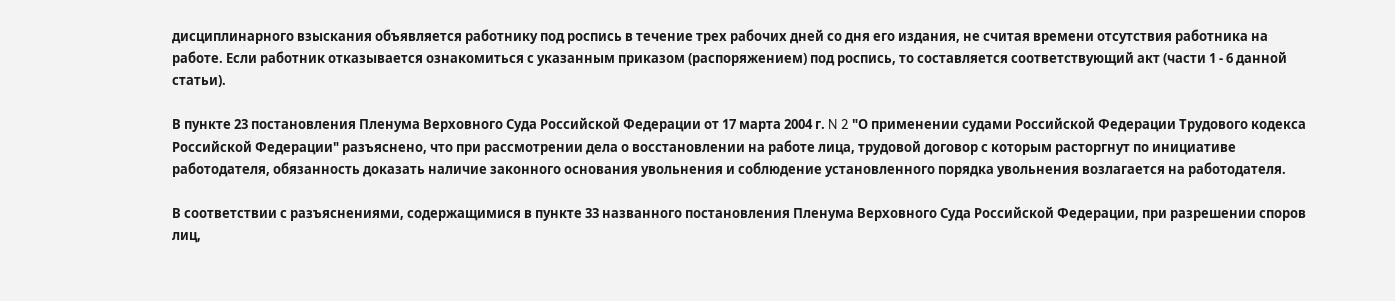дисциплинарного взыскания объявляется работнику под роспись в течение трех рабочих дней со дня его издания, не считая времени отсутствия работника на работе. Если работник отказывается ознакомиться с указанным приказом (распоряжением) под роспись, то составляется соответствующий акт (части 1 - 6 данной статьи).

В пункте 23 постановления Пленума Верховного Суда Российской Федерации от 17 марта 2004 г. N 2 "О применении судами Российской Федерации Трудового кодекса Российской Федерации" разъяснено, что при рассмотрении дела о восстановлении на работе лица, трудовой договор с которым расторгнут по инициативе работодателя, обязанность доказать наличие законного основания увольнения и соблюдение установленного порядка увольнения возлагается на работодателя.

В соответствии с разъяснениями, содержащимися в пункте 33 названного постановления Пленума Верховного Суда Российской Федерации, при разрешении споров лиц,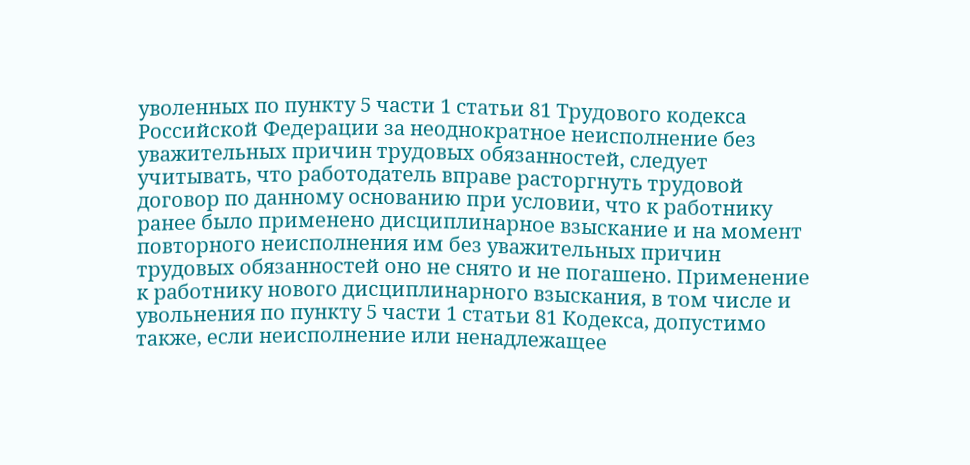уволенных по пункту 5 части 1 статьи 81 Трудового кодекса Российской Федерации за неоднократное неисполнение без уважительных причин трудовых обязанностей, следует учитывать, что работодатель вправе расторгнуть трудовой договор по данному основанию при условии, что к работнику ранее было применено дисциплинарное взыскание и на момент повторного неисполнения им без уважительных причин трудовых обязанностей оно не снято и не погашено. Применение к работнику нового дисциплинарного взыскания, в том числе и увольнения по пункту 5 части 1 статьи 81 Кодекса, допустимо также, если неисполнение или ненадлежащее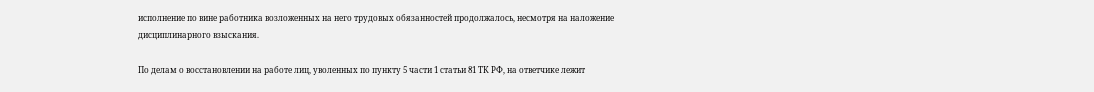исполнение по вине работника возложенных на него трудовых обязанностей продолжалось, несмотря на наложение дисциплинарного взыскания.

По делам о восстановлении на работе лиц, уволенных по пункту 5 части 1 статьи 81 ТК РФ, на ответчике лежит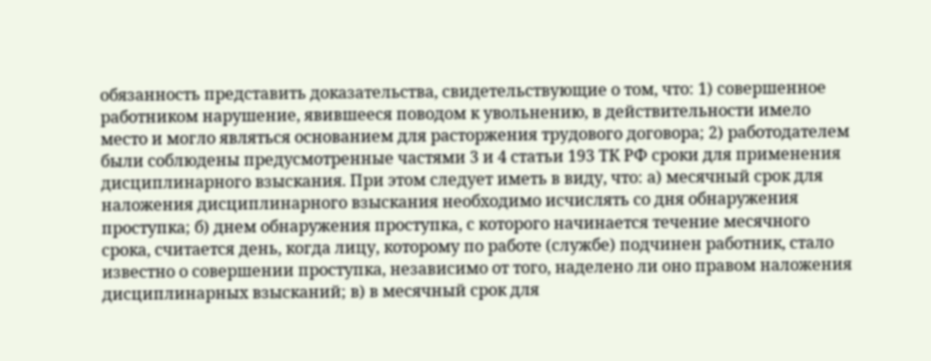обязанность представить доказательства, свидетельствующие о том, что: 1) совершенное работником нарушение, явившееся поводом к увольнению, в действительности имело место и могло являться основанием для расторжения трудового договора; 2) работодателем были соблюдены предусмотренные частями 3 и 4 статьи 193 ТК РФ сроки для применения дисциплинарного взыскания. При этом следует иметь в виду, что: а) месячный срок для наложения дисциплинарного взыскания необходимо исчислять со дня обнаружения проступка; б) днем обнаружения проступка, с которого начинается течение месячного срока, считается день, когда лицу, которому по работе (службе) подчинен работник, стало известно о совершении проступка, независимо от того, наделено ли оно правом наложения дисциплинарных взысканий; в) в месячный срок для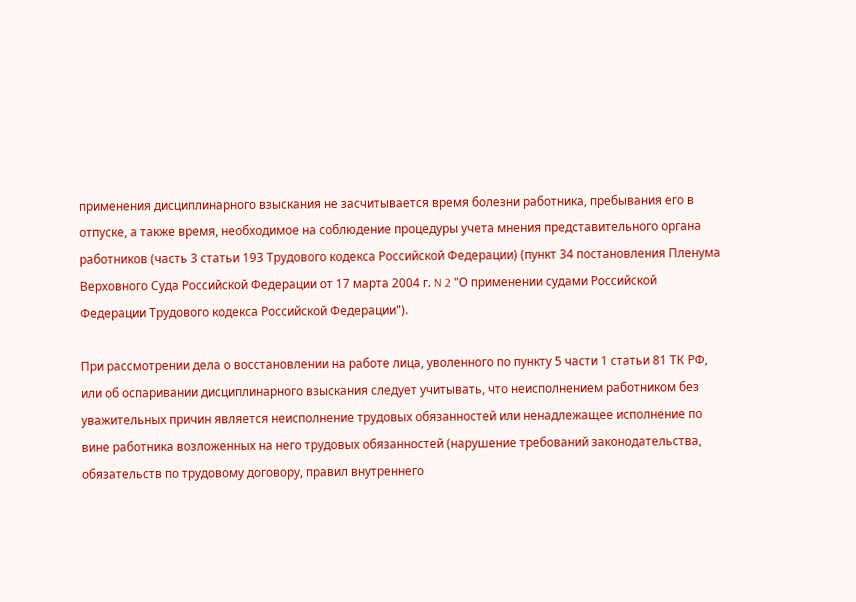применения дисциплинарного взыскания не засчитывается время болезни работника, пребывания его в отпуске, а также время, необходимое на соблюдение процедуры учета мнения представительного органа работников (часть 3 статьи 193 Трудового кодекса Российской Федерации) (пункт 34 постановления Пленума Верховного Суда Российской Федерации от 17 марта 2004 г. N 2 "О применении судами Российской Федерации Трудового кодекса Российской Федерации").

При рассмотрении дела о восстановлении на работе лица, уволенного по пункту 5 части 1 статьи 81 ТК РФ, или об оспаривании дисциплинарного взыскания следует учитывать, что неисполнением работником без уважительных причин является неисполнение трудовых обязанностей или ненадлежащее исполнение по вине работника возложенных на него трудовых обязанностей (нарушение требований законодательства, обязательств по трудовому договору, правил внутреннего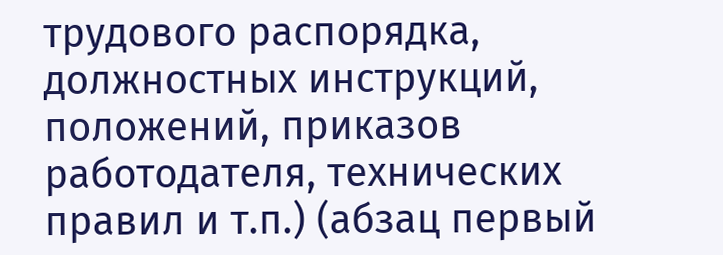трудового распорядка, должностных инструкций, положений, приказов работодателя, технических правил и т.п.) (абзац первый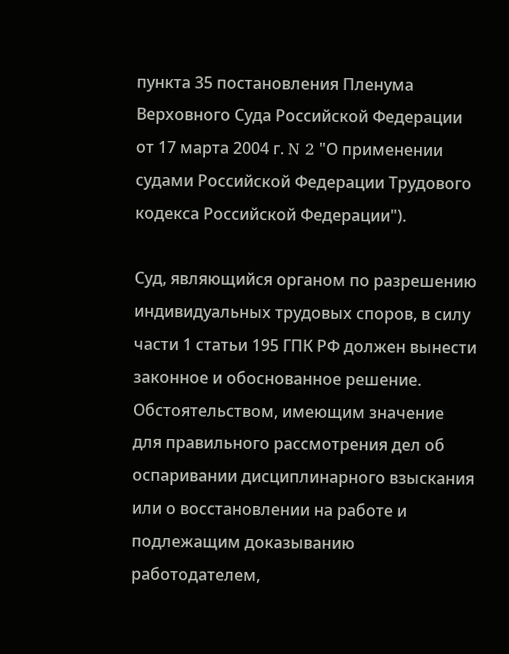пункта 35 постановления Пленума Верховного Суда Российской Федерации от 17 марта 2004 г. N 2 "О применении судами Российской Федерации Трудового кодекса Российской Федерации").

Суд, являющийся органом по разрешению индивидуальных трудовых споров, в силу части 1 статьи 195 ГПК РФ должен вынести законное и обоснованное решение. Обстоятельством, имеющим значение для правильного рассмотрения дел об оспаривании дисциплинарного взыскания или о восстановлении на работе и подлежащим доказыванию работодателем,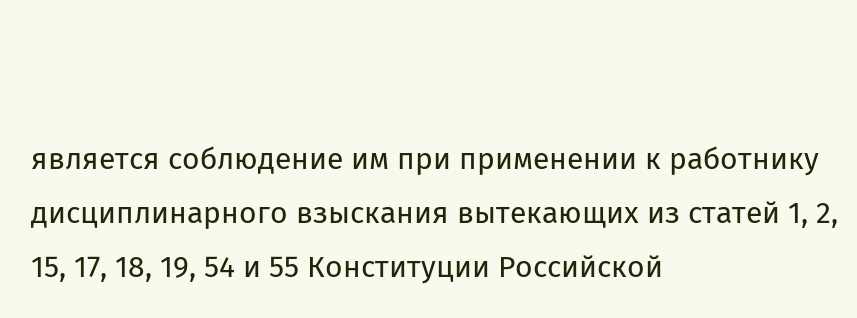является соблюдение им при применении к работнику дисциплинарного взыскания вытекающих из статей 1, 2, 15, 17, 18, 19, 54 и 55 Конституции Российской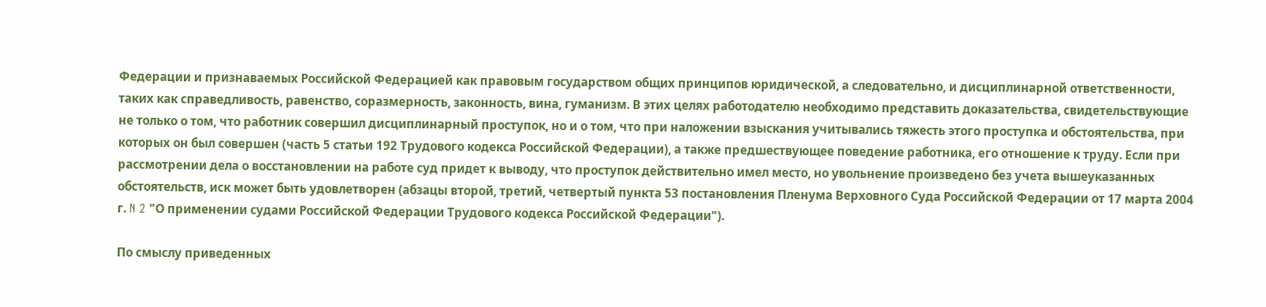Федерации и признаваемых Российской Федерацией как правовым государством общих принципов юридической, а следовательно, и дисциплинарной ответственности, таких как справедливость, равенство, соразмерность, законность, вина, гуманизм. В этих целях работодателю необходимо представить доказательства, свидетельствующие не только о том, что работник совершил дисциплинарный проступок, но и о том, что при наложении взыскания учитывались тяжесть этого проступка и обстоятельства, при которых он был совершен (часть 5 статьи 192 Трудового кодекса Российской Федерации), а также предшествующее поведение работника, его отношение к труду. Если при рассмотрении дела о восстановлении на работе суд придет к выводу, что проступок действительно имел место, но увольнение произведено без учета вышеуказанных обстоятельств, иск может быть удовлетворен (абзацы второй, третий, четвертый пункта 53 постановления Пленума Верховного Суда Российской Федерации от 17 марта 2004 г. N 2 "О применении судами Российской Федерации Трудового кодекса Российской Федерации").

По смыслу приведенных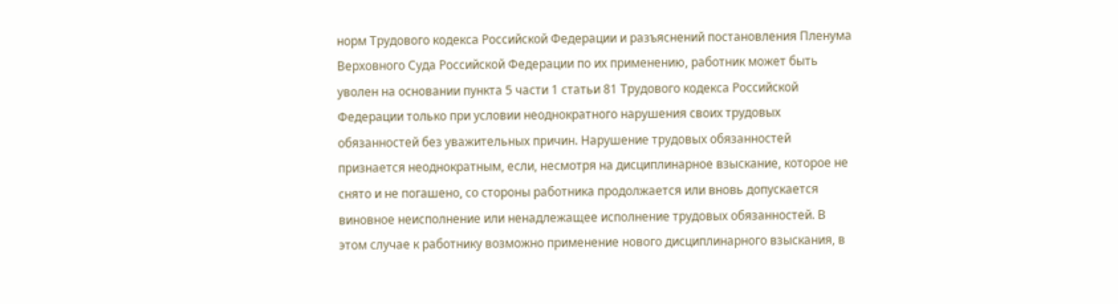норм Трудового кодекса Российской Федерации и разъяснений постановления Пленума Верховного Суда Российской Федерации по их применению, работник может быть уволен на основании пункта 5 части 1 статьи 81 Трудового кодекса Российской Федерации только при условии неоднократного нарушения своих трудовых обязанностей без уважительных причин. Нарушение трудовых обязанностей признается неоднократным, если, несмотря на дисциплинарное взыскание, которое не снято и не погашено, со стороны работника продолжается или вновь допускается виновное неисполнение или ненадлежащее исполнение трудовых обязанностей. В этом случае к работнику возможно применение нового дисциплинарного взыскания, в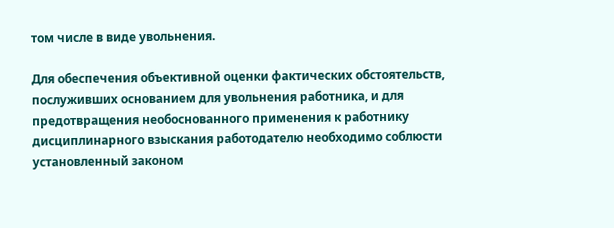том числе в виде увольнения.

Для обеспечения объективной оценки фактических обстоятельств, послуживших основанием для увольнения работника, и для предотвращения необоснованного применения к работнику дисциплинарного взыскания работодателю необходимо соблюсти установленный законом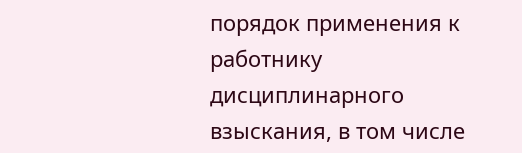порядок применения к работнику дисциплинарного взыскания, в том числе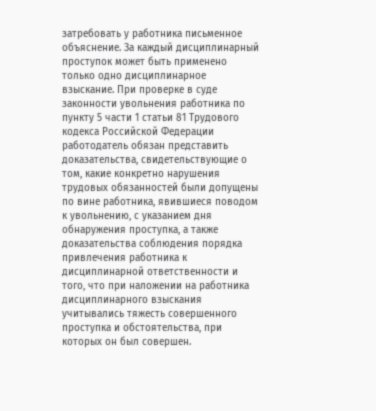затребовать у работника письменное объяснение. За каждый дисциплинарный проступок может быть применено только одно дисциплинарное взыскание. При проверке в суде законности увольнения работника по пункту 5 части 1 статьи 81 Трудового кодекса Российской Федерации работодатель обязан представить доказательства, свидетельствующие о том, какие конкретно нарушения трудовых обязанностей были допущены по вине работника, явившиеся поводом к увольнению, с указанием дня обнаружения проступка, а также доказательства соблюдения порядка привлечения работника к дисциплинарной ответственности и того, что при наложении на работника дисциплинарного взыскания учитывались тяжесть совершенного проступка и обстоятельства, при которых он был совершен.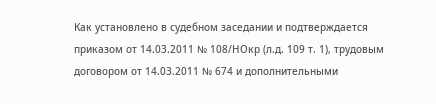Как установлено в судебном заседании и подтверждается приказом от 14.03.2011 № 108/НОкр (л.д. 109 т. 1), трудовым договором от 14.03.2011 № 674 и дополнительными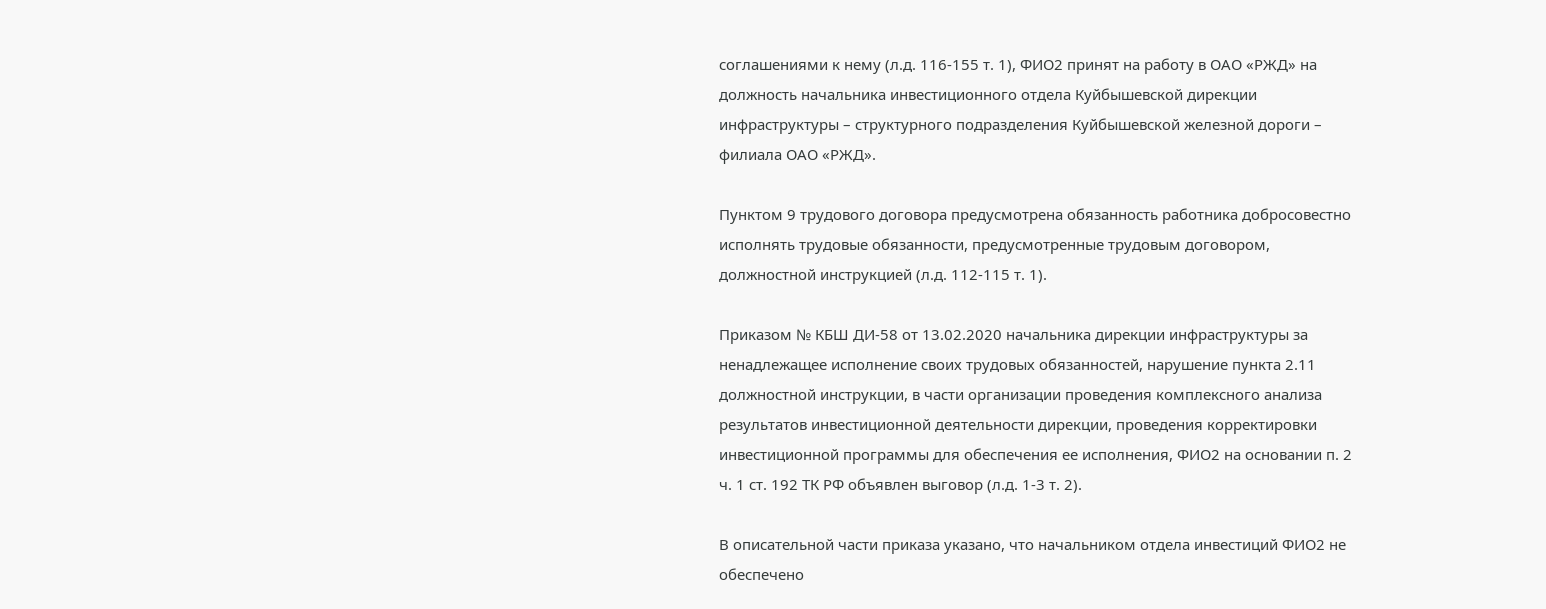соглашениями к нему (л.д. 116-155 т. 1), ФИО2 принят на работу в ОАО «РЖД» на должность начальника инвестиционного отдела Куйбышевской дирекции инфраструктуры – структурного подразделения Куйбышевской железной дороги – филиала ОАО «РЖД».

Пунктом 9 трудового договора предусмотрена обязанность работника добросовестно исполнять трудовые обязанности, предусмотренные трудовым договором, должностной инструкцией (л.д. 112-115 т. 1).

Приказом № КБШ ДИ-58 от 13.02.2020 начальника дирекции инфраструктуры за ненадлежащее исполнение своих трудовых обязанностей, нарушение пункта 2.11 должностной инструкции, в части организации проведения комплексного анализа результатов инвестиционной деятельности дирекции, проведения корректировки инвестиционной программы для обеспечения ее исполнения, ФИО2 на основании п. 2 ч. 1 ст. 192 ТК РФ объявлен выговор (л.д. 1-3 т. 2).

В описательной части приказа указано, что начальником отдела инвестиций ФИО2 не обеспечено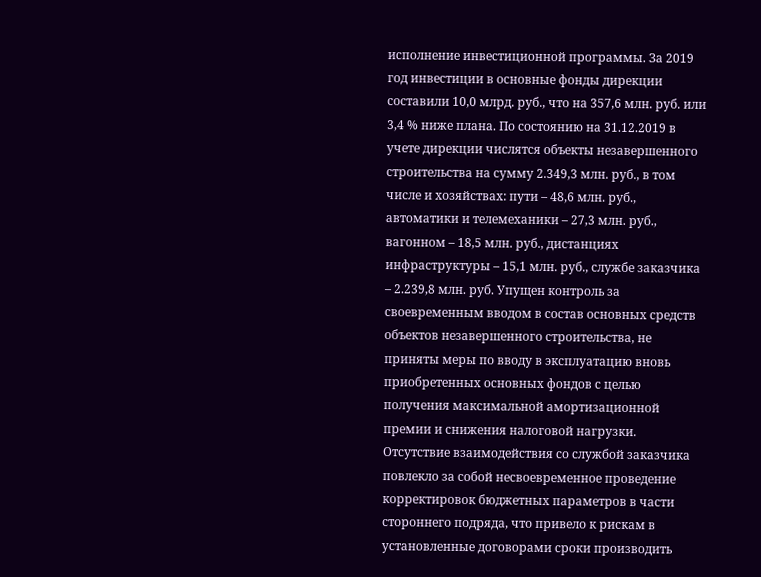исполнение инвестиционной программы. За 2019 год инвестиции в основные фонды дирекции составили 10,0 млрд. руб., что на 357,6 млн. руб. или 3,4 % ниже плана. По состоянию на 31.12.2019 в учете дирекции числятся объекты незавершенного строительства на сумму 2.349,3 млн. руб., в том числе и хозяйствах: пути – 48,6 млн. руб., автоматики и телемеханики – 27,3 млн. руб., вагонном – 18,5 млн. руб., дистанциях инфраструктуры – 15,1 млн. руб., службе заказчика – 2.239,8 млн. руб. Упущен контроль за своевременным вводом в состав основных средств объектов незавершенного строительства, не приняты меры по вводу в эксплуатацию вновь приобретенных основных фондов с целью получения максимальной амортизационной премии и снижения налоговой нагрузки. Отсутствие взаимодействия со службой заказчика повлекло за собой несвоевременное проведение корректировок бюджетных параметров в части стороннего подряда, что привело к рискам в установленные договорами сроки производить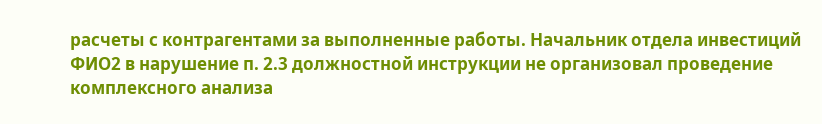расчеты с контрагентами за выполненные работы. Начальник отдела инвестиций ФИО2 в нарушение п. 2.3 должностной инструкции не организовал проведение комплексного анализа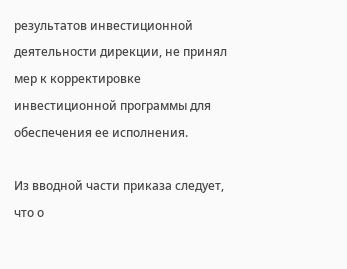результатов инвестиционной деятельности дирекции, не принял мер к корректировке инвестиционной программы для обеспечения ее исполнения.

Из вводной части приказа следует, что о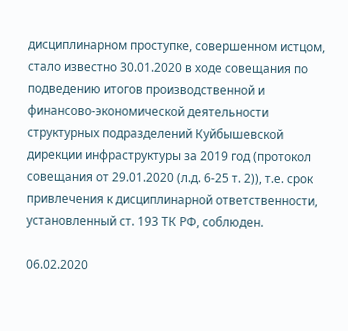дисциплинарном проступке, совершенном истцом, стало известно 30.01.2020 в ходе совещания по подведению итогов производственной и финансово-экономической деятельности структурных подразделений Куйбышевской дирекции инфраструктуры за 2019 год (протокол совещания от 29.01.2020 (л.д. 6-25 т. 2)), т.е. срок привлечения к дисциплинарной ответственности, установленный ст. 193 ТК РФ, соблюден.

06.02.2020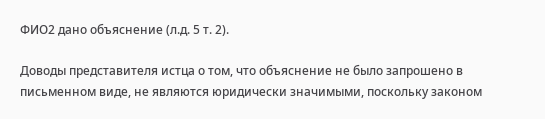ФИО2 дано объяснение (л.д. 5 т. 2).

Доводы представителя истца о том, что объяснение не было запрошено в письменном виде, не являются юридически значимыми, поскольку законом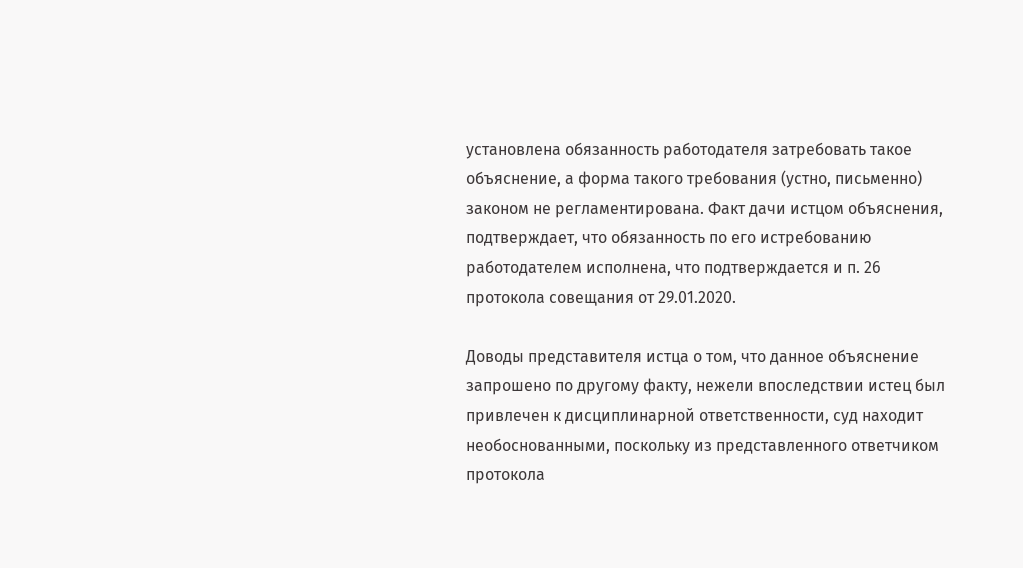установлена обязанность работодателя затребовать такое объяснение, а форма такого требования (устно, письменно) законом не регламентирована. Факт дачи истцом объяснения, подтверждает, что обязанность по его истребованию работодателем исполнена, что подтверждается и п. 26 протокола совещания от 29.01.2020.

Доводы представителя истца о том, что данное объяснение запрошено по другому факту, нежели впоследствии истец был привлечен к дисциплинарной ответственности, суд находит необоснованными, поскольку из представленного ответчиком протокола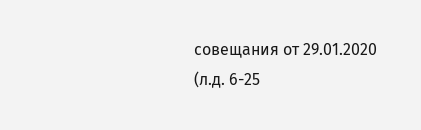совещания от 29.01.2020 (л.д. 6-25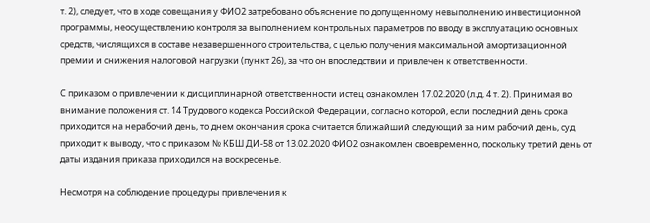т. 2), следует, что в ходе совещания у ФИО2 затребовано объяснение по допущенному невыполнению инвестиционной программы, неосуществлению контроля за выполнением контрольных параметров по вводу в эксплуатацию основных средств, числящихся в составе незавершенного строительства, с целью получения максимальной амортизационной премии и снижения налоговой нагрузки (пункт 26), за что он впоследствии и привлечен к ответственности.

С приказом о привлечении к дисциплинарной ответственности истец ознакомлен 17.02.2020 (л.д. 4 т. 2). Принимая во внимание положения ст. 14 Трудового кодекса Российской Федерации, согласно которой, если последний день срока приходится на нерабочий день, то днем окончания срока считается ближайший следующий за ним рабочий день, суд приходит к выводу, что с приказом № КБШ ДИ-58 от 13.02.2020 ФИО2 ознакомлен своевременно, поскольку третий день от даты издания приказа приходился на воскресенье.

Несмотря на соблюдение процедуры привлечения к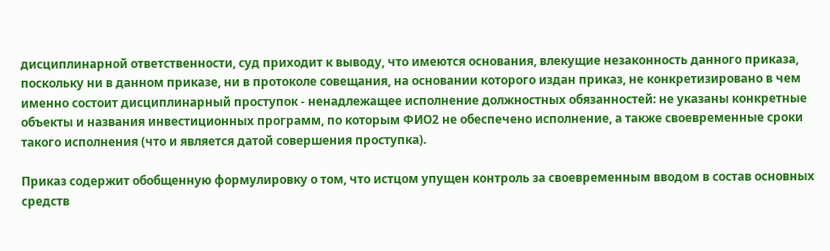дисциплинарной ответственности, суд приходит к выводу, что имеются основания, влекущие незаконность данного приказа, поскольку ни в данном приказе, ни в протоколе совещания, на основании которого издан приказ, не конкретизировано в чем именно состоит дисциплинарный проступок - ненадлежащее исполнение должностных обязанностей: не указаны конкретные объекты и названия инвестиционных программ, по которым ФИО2 не обеспечено исполнение, а также своевременные сроки такого исполнения (что и является датой совершения проступка).

Приказ содержит обобщенную формулировку о том, что истцом упущен контроль за своевременным вводом в состав основных средств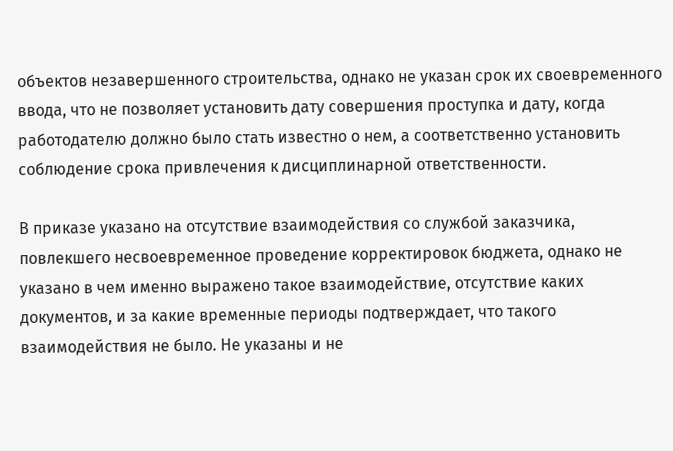объектов незавершенного строительства, однако не указан срок их своевременного ввода, что не позволяет установить дату совершения проступка и дату, когда работодателю должно было стать известно о нем, а соответственно установить соблюдение срока привлечения к дисциплинарной ответственности.

В приказе указано на отсутствие взаимодействия со службой заказчика, повлекшего несвоевременное проведение корректировок бюджета, однако не указано в чем именно выражено такое взаимодействие, отсутствие каких документов, и за какие временные периоды подтверждает, что такого взаимодействия не было. Не указаны и не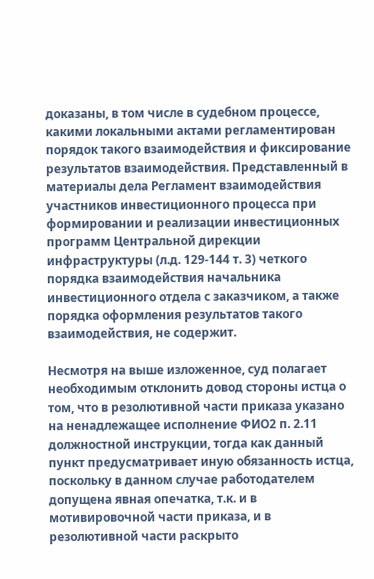доказаны, в том числе в судебном процессе, какими локальными актами регламентирован порядок такого взаимодействия и фиксирование результатов взаимодействия. Представленный в материалы дела Регламент взаимодействия участников инвестиционного процесса при формировании и реализации инвестиционных программ Центральной дирекции инфраструктуры (л.д. 129-144 т. 3) четкого порядка взаимодействия начальника инвестиционного отдела с заказчиком, а также порядка оформления результатов такого взаимодействия, не содержит.

Несмотря на выше изложенное, суд полагает необходимым отклонить довод стороны истца о том, что в резолютивной части приказа указано на ненадлежащее исполнение ФИО2 п. 2.11 должностной инструкции, тогда как данный пункт предусматривает иную обязанность истца, поскольку в данном случае работодателем допущена явная опечатка, т.к. и в мотивировочной части приказа, и в резолютивной части раскрыто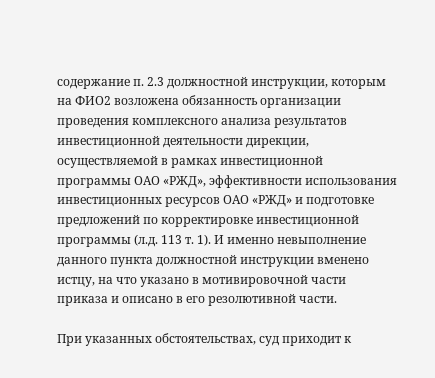содержание п. 2.3 должностной инструкции, которым на ФИО2 возложена обязанность организации проведения комплексного анализа результатов инвестиционной деятельности дирекции, осуществляемой в рамках инвестиционной программы ОАО «РЖД», эффективности использования инвестиционных ресурсов ОАО «РЖД» и подготовке предложений по корректировке инвестиционной программы (л.д. 113 т. 1). И именно невыполнение данного пункта должностной инструкции вменено истцу, на что указано в мотивировочной части приказа и описано в его резолютивной части.

При указанных обстоятельствах, суд приходит к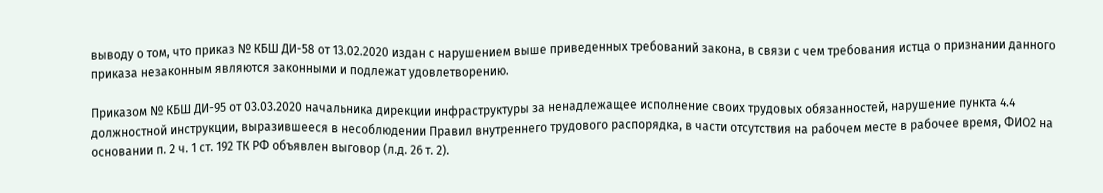выводу о том, что приказ № КБШ ДИ-58 от 13.02.2020 издан с нарушением выше приведенных требований закона, в связи с чем требования истца о признании данного приказа незаконным являются законными и подлежат удовлетворению.

Приказом № КБШ ДИ-95 от 03.03.2020 начальника дирекции инфраструктуры за ненадлежащее исполнение своих трудовых обязанностей, нарушение пункта 4.4 должностной инструкции, выразившееся в несоблюдении Правил внутреннего трудового распорядка, в части отсутствия на рабочем месте в рабочее время, ФИО2 на основании п. 2 ч. 1 ст. 192 ТК РФ объявлен выговор (л.д. 26 т. 2).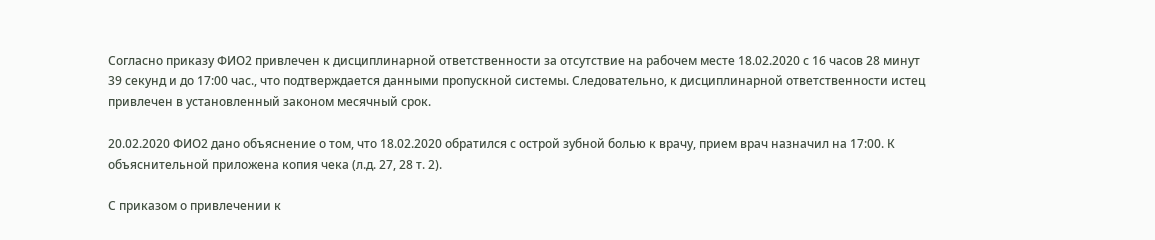Согласно приказу ФИО2 привлечен к дисциплинарной ответственности за отсутствие на рабочем месте 18.02.2020 с 16 часов 28 минут 39 секунд и до 17:00 час., что подтверждается данными пропускной системы. Следовательно, к дисциплинарной ответственности истец привлечен в установленный законом месячный срок.

20.02.2020 ФИО2 дано объяснение о том, что 18.02.2020 обратился с острой зубной болью к врачу, прием врач назначил на 17:00. К объяснительной приложена копия чека (л.д. 27, 28 т. 2).

С приказом о привлечении к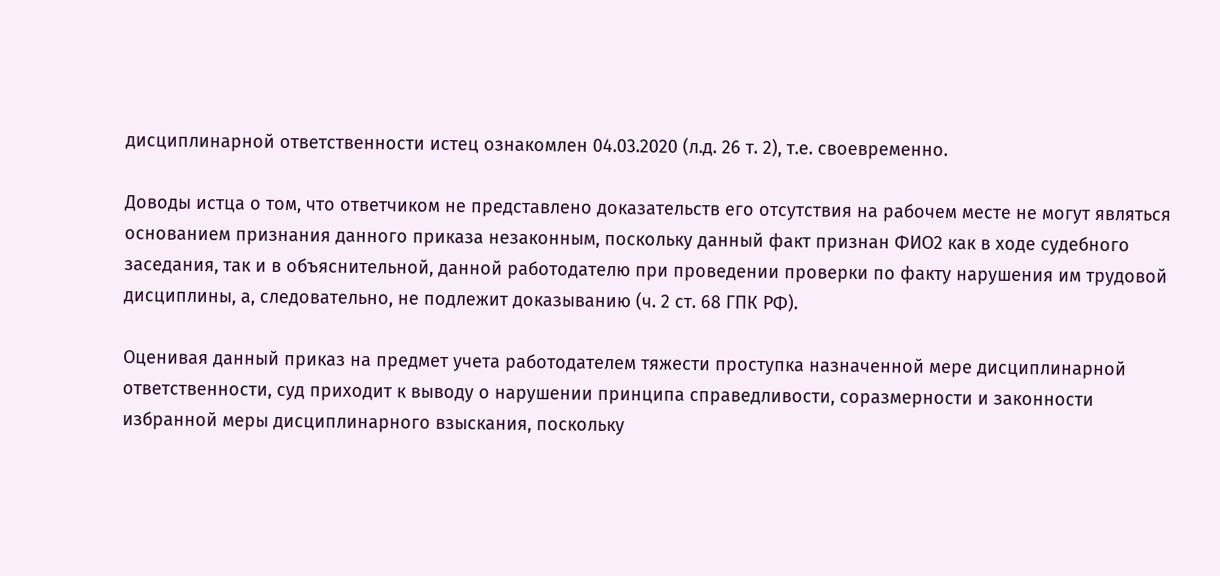дисциплинарной ответственности истец ознакомлен 04.03.2020 (л.д. 26 т. 2), т.е. своевременно.

Доводы истца о том, что ответчиком не представлено доказательств его отсутствия на рабочем месте не могут являться основанием признания данного приказа незаконным, поскольку данный факт признан ФИО2 как в ходе судебного заседания, так и в объяснительной, данной работодателю при проведении проверки по факту нарушения им трудовой дисциплины, а, следовательно, не подлежит доказыванию (ч. 2 ст. 68 ГПК РФ).

Оценивая данный приказ на предмет учета работодателем тяжести проступка назначенной мере дисциплинарной ответственности, суд приходит к выводу о нарушении принципа справедливости, соразмерности и законности избранной меры дисциплинарного взыскания, поскольку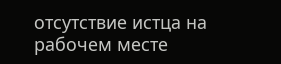отсутствие истца на рабочем месте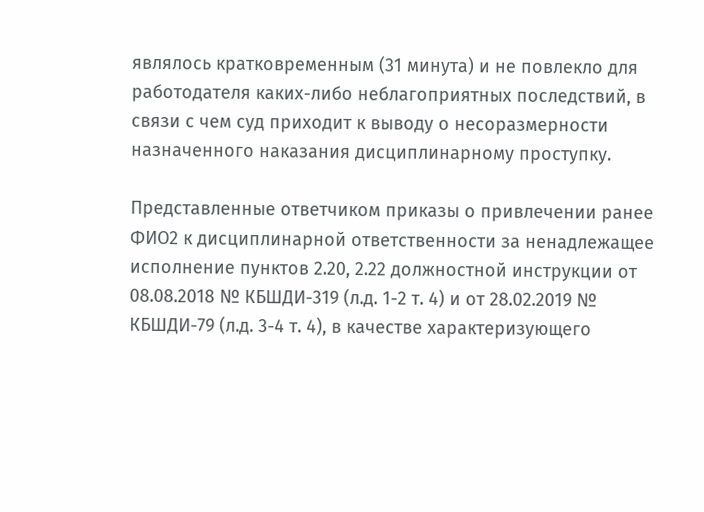являлось кратковременным (31 минута) и не повлекло для работодателя каких-либо неблагоприятных последствий, в связи с чем суд приходит к выводу о несоразмерности назначенного наказания дисциплинарному проступку.

Представленные ответчиком приказы о привлечении ранее ФИО2 к дисциплинарной ответственности за ненадлежащее исполнение пунктов 2.20, 2.22 должностной инструкции от 08.08.2018 № КБШДИ-319 (л.д. 1-2 т. 4) и от 28.02.2019 № КБШДИ-79 (л.д. 3-4 т. 4), в качестве характеризующего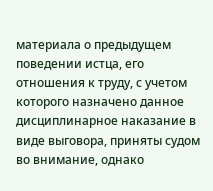материала о предыдущем поведении истца, его отношения к труду, с учетом которого назначено данное дисциплинарное наказание в виде выговора, приняты судом во внимание, однако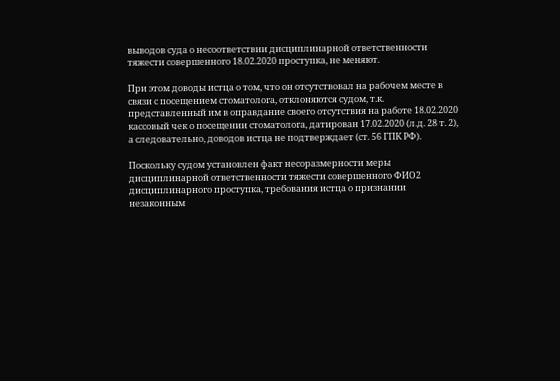выводов суда о несоответствии дисциплинарной ответственности тяжести совершенного 18.02.2020 проступка, не меняют.

При этом доводы истца о том, что он отсутствовал на рабочем месте в связи с посещением стоматолога, отклоняются судом, т.к. представленный им в оправдание своего отсутствия на работе 18.02.2020 кассовый чек о посещении стоматолога, датирован 17.02.2020 (л.д. 28 т. 2), а следовательно, доводов истца не подтверждает (ст. 56 ГПК РФ).

Поскольку судом установлен факт несоразмерности меры дисциплинарной ответственности тяжести совершенного ФИО2 дисциплинарного проступка, требования истца о признании незаконным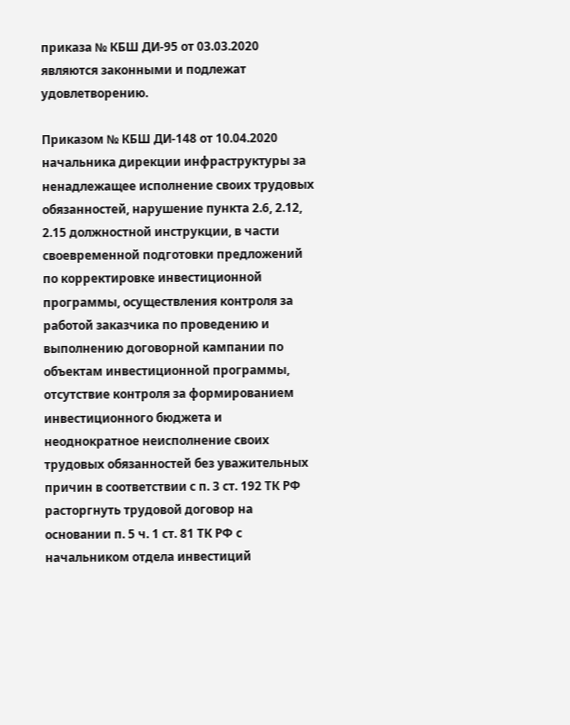приказа № КБШ ДИ-95 от 03.03.2020 являются законными и подлежат удовлетворению.

Приказом № КБШ ДИ-148 от 10.04.2020 начальника дирекции инфраструктуры за ненадлежащее исполнение своих трудовых обязанностей, нарушение пункта 2.6, 2.12, 2.15 должностной инструкции, в части своевременной подготовки предложений по корректировке инвестиционной программы, осуществления контроля за работой заказчика по проведению и выполнению договорной кампании по объектам инвестиционной программы, отсутствие контроля за формированием инвестиционного бюджета и неоднократное неисполнение своих трудовых обязанностей без уважительных причин в соответствии с п. 3 ст. 192 ТК РФ расторгнуть трудовой договор на основании п. 5 ч. 1 ст. 81 ТК РФ с начальником отдела инвестиций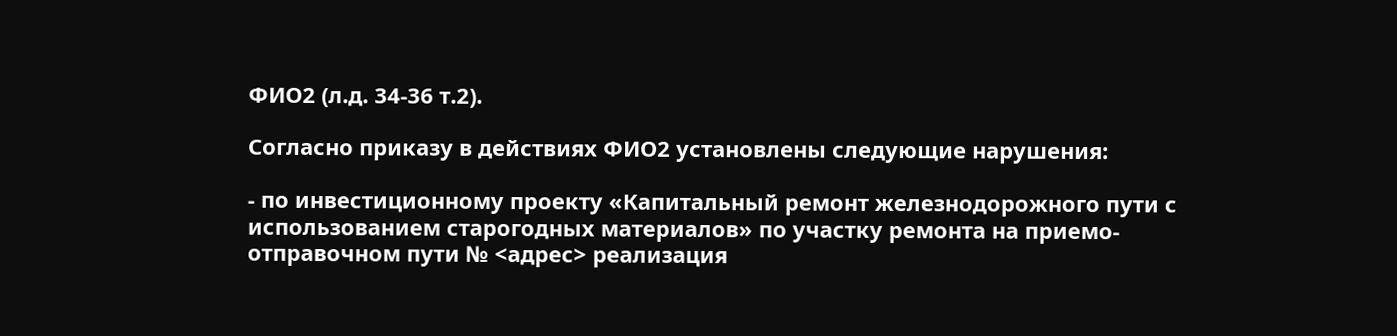ФИО2 (л.д. 34-36 т.2).

Согласно приказу в действиях ФИО2 установлены следующие нарушения:

- по инвестиционному проекту «Капитальный ремонт железнодорожного пути с использованием старогодных материалов» по участку ремонта на приемо-отправочном пути № <адрес> реализация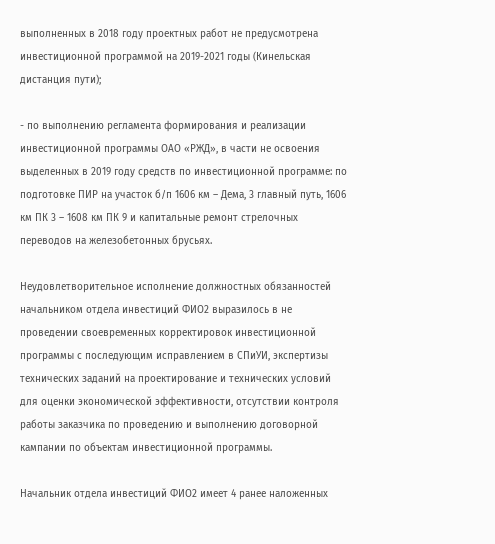выполненных в 2018 году проектных работ не предусмотрена инвестиционной программой на 2019-2021 годы (Кинельская дистанция пути);

- по выполнению регламента формирования и реализации инвестиционной программы ОАО «РЖД», в части не освоения выделенных в 2019 году средств по инвестиционной программе: по подготовке ПИР на участок б/п 1606 км – Дема, 3 главный путь, 1606 км ПК 3 – 1608 км ПК 9 и капитальные ремонт стрелочных переводов на железобетонных брусьях.

Неудовлетворительное исполнение должностных обязанностей начальником отдела инвестиций ФИО2 выразилось в не проведении своевременных корректировок инвестиционной программы с последующим исправлением в СПиУИ, экспертизы технических заданий на проектирование и технических условий для оценки экономической эффективности, отсутствии контроля работы заказчика по проведению и выполнению договорной кампании по объектам инвестиционной программы.

Начальник отдела инвестиций ФИО2 имеет 4 ранее наложенных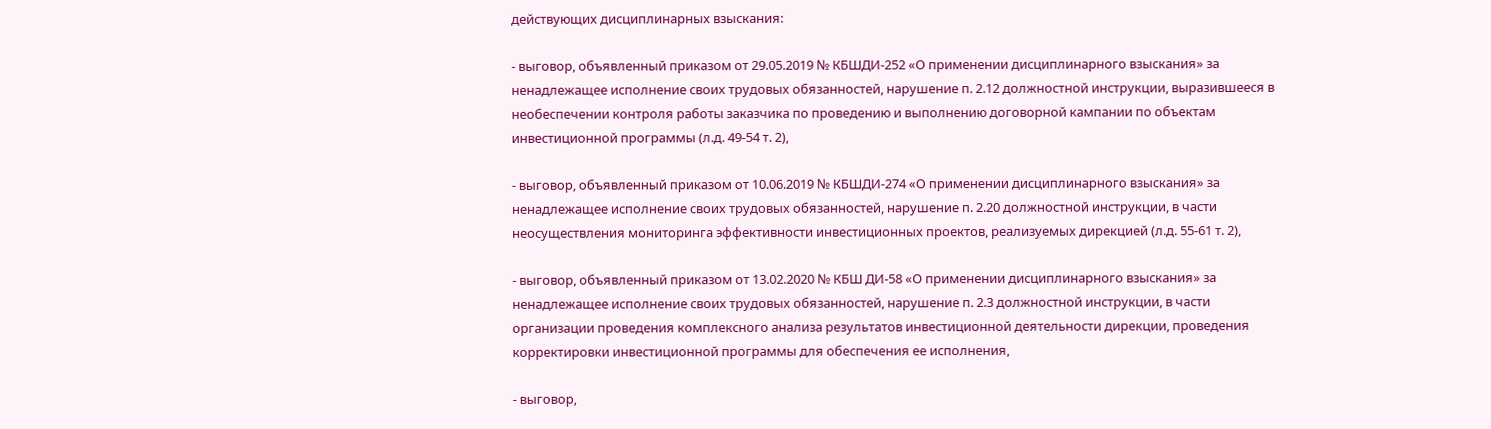действующих дисциплинарных взыскания:

- выговор, объявленный приказом от 29.05.2019 № КБШДИ-252 «О применении дисциплинарного взыскания» за ненадлежащее исполнение своих трудовых обязанностей, нарушение п. 2.12 должностной инструкции, выразившееся в необеспечении контроля работы заказчика по проведению и выполнению договорной кампании по объектам инвестиционной программы (л.д. 49-54 т. 2),

- выговор, объявленный приказом от 10.06.2019 № КБШДИ-274 «О применении дисциплинарного взыскания» за ненадлежащее исполнение своих трудовых обязанностей, нарушение п. 2.20 должностной инструкции, в части неосуществления мониторинга эффективности инвестиционных проектов, реализуемых дирекцией (л.д. 55-61 т. 2),

- выговор, объявленный приказом от 13.02.2020 № КБШ ДИ-58 «О применении дисциплинарного взыскания» за ненадлежащее исполнение своих трудовых обязанностей, нарушение п. 2.3 должностной инструкции, в части организации проведения комплексного анализа результатов инвестиционной деятельности дирекции, проведения корректировки инвестиционной программы для обеспечения ее исполнения,

- выговор,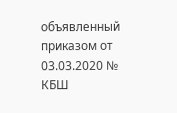объявленный приказом от 03.03.2020 № КБШ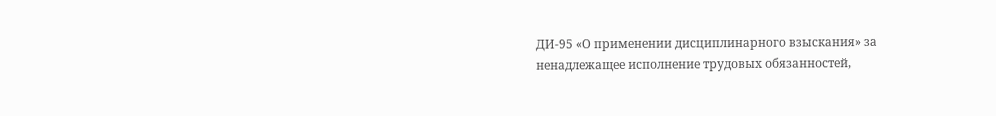ДИ-95 «О применении дисциплинарного взыскания» за ненадлежащее исполнение трудовых обязанностей,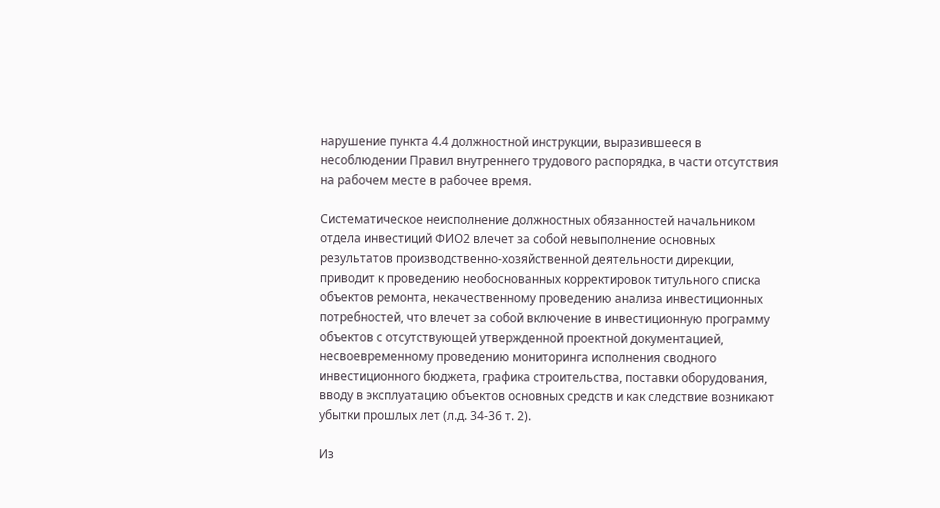нарушение пункта 4.4 должностной инструкции, выразившееся в несоблюдении Правил внутреннего трудового распорядка, в части отсутствия на рабочем месте в рабочее время.

Систематическое неисполнение должностных обязанностей начальником отдела инвестиций ФИО2 влечет за собой невыполнение основных результатов производственно-хозяйственной деятельности дирекции, приводит к проведению необоснованных корректировок титульного списка объектов ремонта, некачественному проведению анализа инвестиционных потребностей, что влечет за собой включение в инвестиционную программу объектов с отсутствующей утвержденной проектной документацией, несвоевременному проведению мониторинга исполнения сводного инвестиционного бюджета, графика строительства, поставки оборудования, вводу в эксплуатацию объектов основных средств и как следствие возникают убытки прошлых лет (л.д. 34-36 т. 2).

Из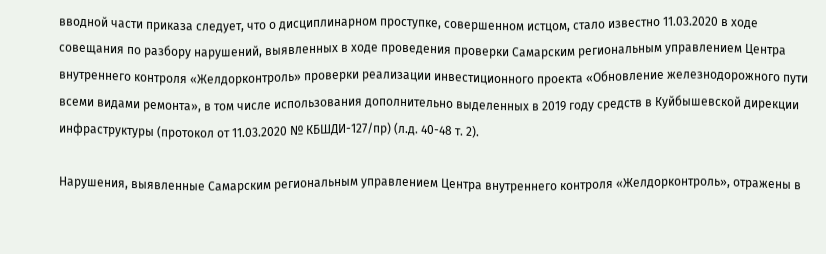вводной части приказа следует, что о дисциплинарном проступке, совершенном истцом, стало известно 11.03.2020 в ходе совещания по разбору нарушений, выявленных в ходе проведения проверки Самарским региональным управлением Центра внутреннего контроля «Желдорконтроль» проверки реализации инвестиционного проекта «Обновление железнодорожного пути всеми видами ремонта», в том числе использования дополнительно выделенных в 2019 году средств в Куйбышевской дирекции инфраструктуры (протокол от 11.03.2020 № КБШДИ-127/пр) (л.д. 40-48 т. 2).

Нарушения, выявленные Самарским региональным управлением Центра внутреннего контроля «Желдорконтроль», отражены в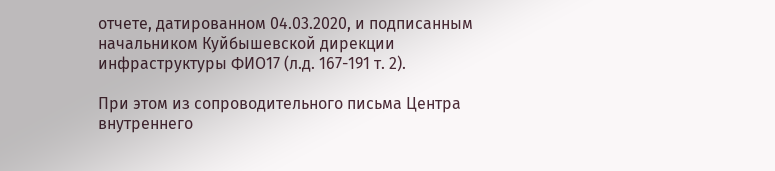отчете, датированном 04.03.2020, и подписанным начальником Куйбышевской дирекции инфраструктуры ФИО17 (л.д. 167-191 т. 2).

При этом из сопроводительного письма Центра внутреннего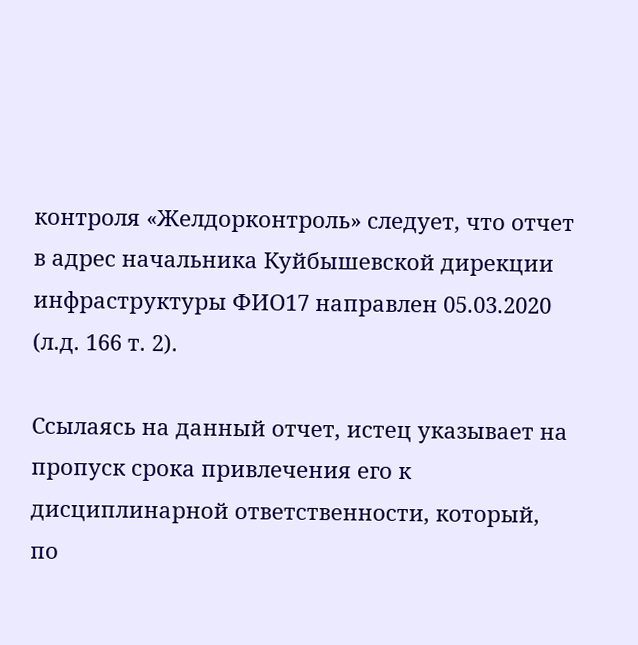контроля «Желдорконтроль» следует, что отчет в адрес начальника Куйбышевской дирекции инфраструктуры ФИО17 направлен 05.03.2020 (л.д. 166 т. 2).

Ссылаясь на данный отчет, истец указывает на пропуск срока привлечения его к дисциплинарной ответственности, который, по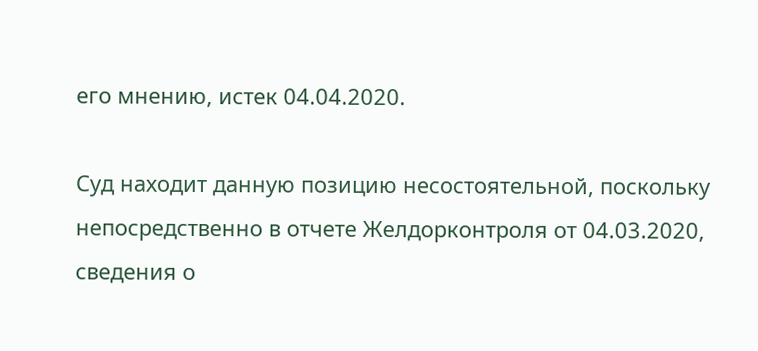его мнению, истек 04.04.2020.

Суд находит данную позицию несостоятельной, поскольку непосредственно в отчете Желдорконтроля от 04.03.2020, сведения о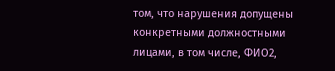том, что нарушения допущены конкретными должностными лицами, в том числе, ФИО2,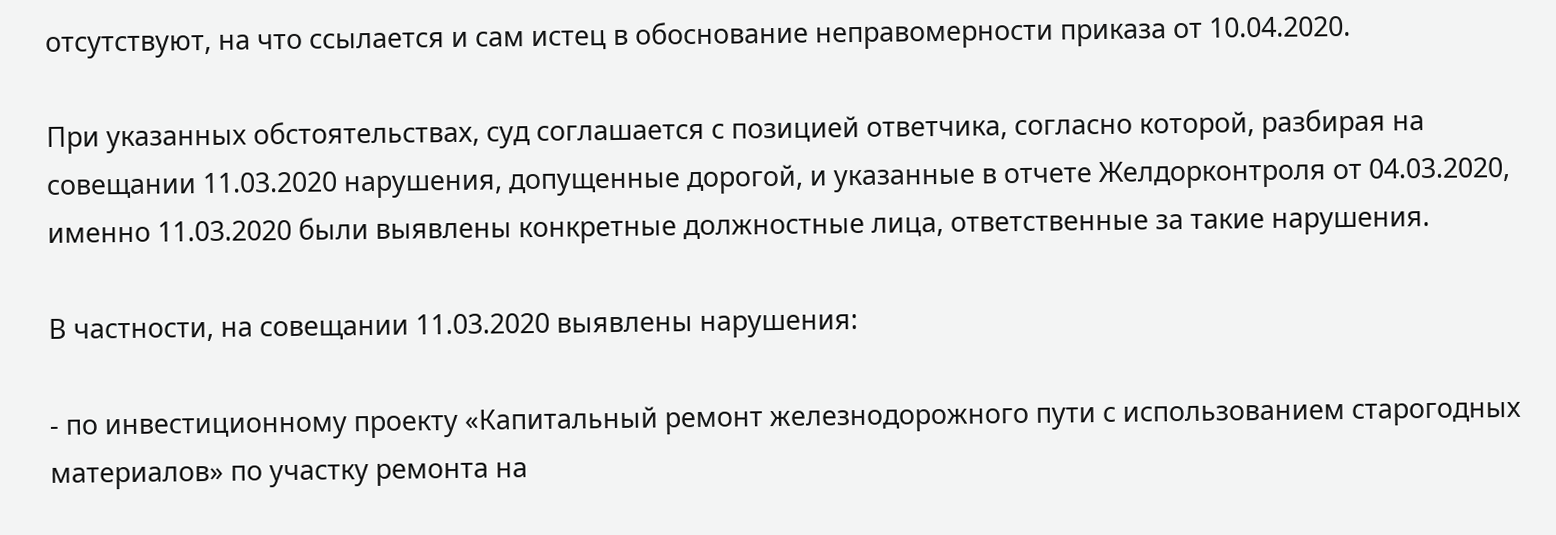отсутствуют, на что ссылается и сам истец в обоснование неправомерности приказа от 10.04.2020.

При указанных обстоятельствах, суд соглашается с позицией ответчика, согласно которой, разбирая на совещании 11.03.2020 нарушения, допущенные дорогой, и указанные в отчете Желдорконтроля от 04.03.2020, именно 11.03.2020 были выявлены конкретные должностные лица, ответственные за такие нарушения.

В частности, на совещании 11.03.2020 выявлены нарушения:

- по инвестиционному проекту «Капитальный ремонт железнодорожного пути с использованием старогодных материалов» по участку ремонта на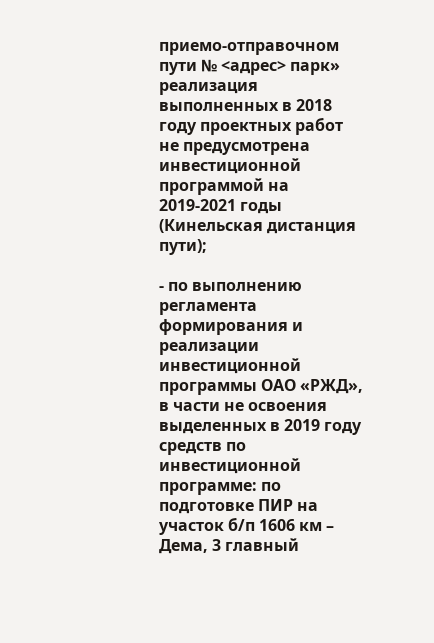приемо-отправочном пути № <адрес> парк» реализация выполненных в 2018 году проектных работ не предусмотрена инвестиционной программой на 2019-2021 годы (Кинельская дистанция пути);

- по выполнению регламента формирования и реализации инвестиционной программы ОАО «РЖД», в части не освоения выделенных в 2019 году средств по инвестиционной программе: по подготовке ПИР на участок б/п 1606 км – Дема, 3 главный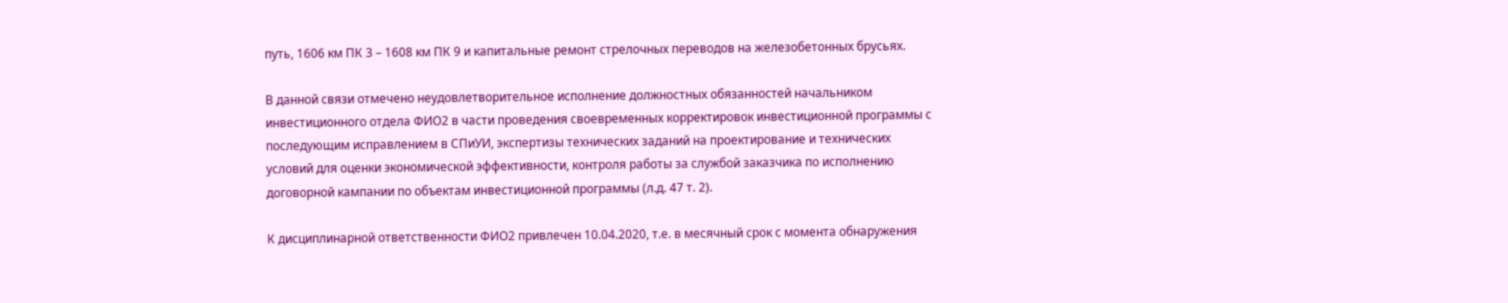путь, 1606 км ПК 3 – 1608 км ПК 9 и капитальные ремонт стрелочных переводов на железобетонных брусьях.

В данной связи отмечено неудовлетворительное исполнение должностных обязанностей начальником инвестиционного отдела ФИО2 в части проведения своевременных корректировок инвестиционной программы с последующим исправлением в СПиУИ, экспертизы технических заданий на проектирование и технических условий для оценки экономической эффективности, контроля работы за службой заказчика по исполнению договорной кампании по объектам инвестиционной программы (л.д. 47 т. 2).

К дисциплинарной ответственности ФИО2 привлечен 10.04.2020, т.е. в месячный срок с момента обнаружения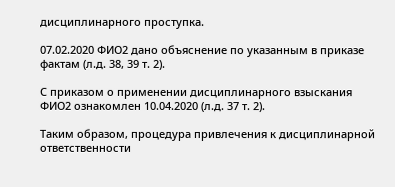дисциплинарного проступка.

07.02.2020 ФИО2 дано объяснение по указанным в приказе фактам (л.д. 38, 39 т. 2).

С приказом о применении дисциплинарного взыскания ФИО2 ознакомлен 10.04.2020 (л.д. 37 т. 2).

Таким образом, процедура привлечения к дисциплинарной ответственности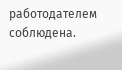работодателем соблюдена.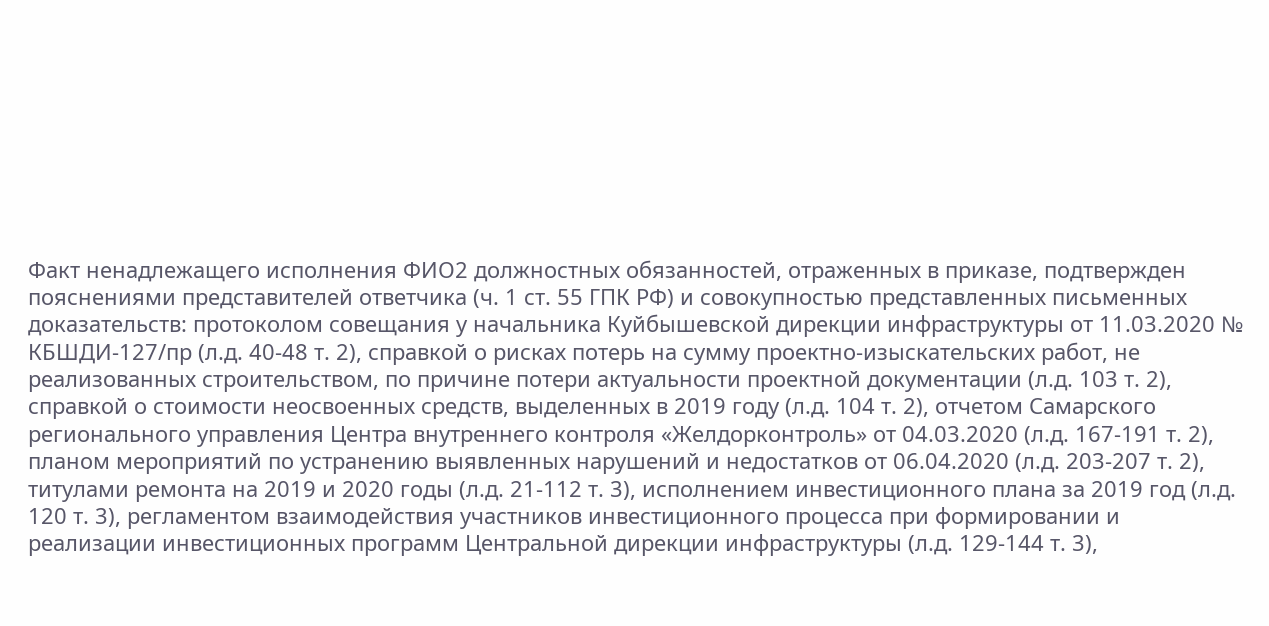Факт ненадлежащего исполнения ФИО2 должностных обязанностей, отраженных в приказе, подтвержден пояснениями представителей ответчика (ч. 1 ст. 55 ГПК РФ) и совокупностью представленных письменных доказательств: протоколом совещания у начальника Куйбышевской дирекции инфраструктуры от 11.03.2020 № КБШДИ-127/пр (л.д. 40-48 т. 2), справкой о рисках потерь на сумму проектно-изыскательских работ, не реализованных строительством, по причине потери актуальности проектной документации (л.д. 103 т. 2), справкой о стоимости неосвоенных средств, выделенных в 2019 году (л.д. 104 т. 2), отчетом Самарского регионального управления Центра внутреннего контроля «Желдорконтроль» от 04.03.2020 (л.д. 167-191 т. 2), планом мероприятий по устранению выявленных нарушений и недостатков от 06.04.2020 (л.д. 203-207 т. 2), титулами ремонта на 2019 и 2020 годы (л.д. 21-112 т. 3), исполнением инвестиционного плана за 2019 год (л.д. 120 т. 3), регламентом взаимодействия участников инвестиционного процесса при формировании и реализации инвестиционных программ Центральной дирекции инфраструктуры (л.д. 129-144 т. 3),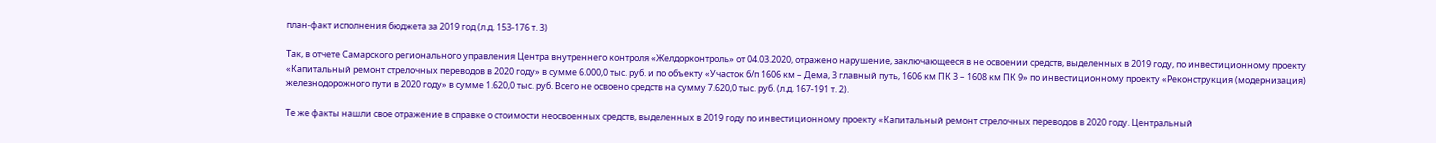план-факт исполнения бюджета за 2019 год (л.д. 153-176 т. 3)

Так, в отчете Самарского регионального управления Центра внутреннего контроля «Желдорконтроль» от 04.03.2020, отражено нарушение, заключающееся в не освоении средств, выделенных в 2019 году, по инвестиционному проекту «Капитальный ремонт стрелочных переводов в 2020 году» в сумме 6.000,0 тыс. руб. и по объекту «Участок б/п 1606 км – Дема, 3 главный путь, 1606 км ПК 3 – 1608 км ПК 9» по инвестиционному проекту «Реконструкция (модернизация) железнодорожного пути в 2020 году» в сумме 1.620,0 тыс. руб. Всего не освоено средств на сумму 7.620,0 тыс. руб. (л.д. 167-191 т. 2).

Те же факты нашли свое отражение в справке о стоимости неосвоенных средств, выделенных в 2019 году по инвестиционному проекту «Капитальный ремонт стрелочных переводов в 2020 году. Центральный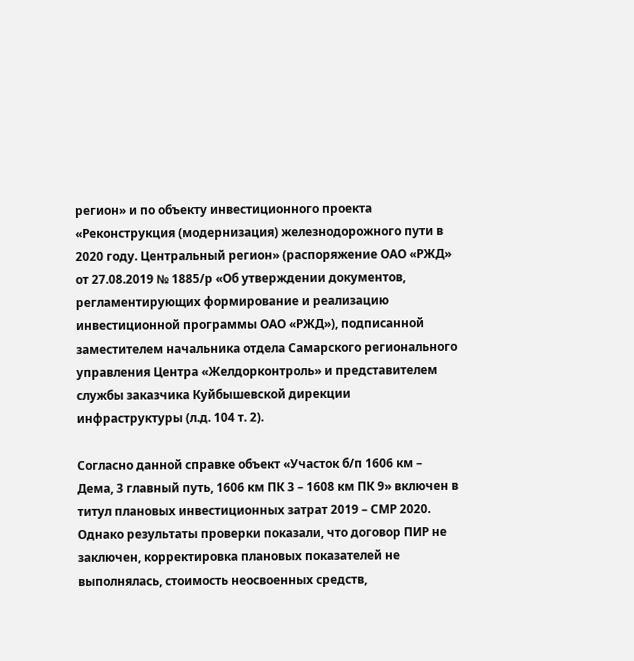регион» и по объекту инвестиционного проекта «Реконструкция (модернизация) железнодорожного пути в 2020 году. Центральный регион» (распоряжение ОАО «РЖД» от 27.08.2019 № 1885/р «Об утверждении документов, регламентирующих формирование и реализацию инвестиционной программы ОАО «РЖД»), подписанной заместителем начальника отдела Самарского регионального управления Центра «Желдорконтроль» и представителем службы заказчика Куйбышевской дирекции инфраструктуры (л.д. 104 т. 2).

Согласно данной справке объект «Участок б/п 1606 км – Дема, 3 главный путь, 1606 км ПК 3 – 1608 км ПК 9» включен в титул плановых инвестиционных затрат 2019 – СМР 2020. Однако результаты проверки показали, что договор ПИР не заключен, корректировка плановых показателей не выполнялась, стоимость неосвоенных средств,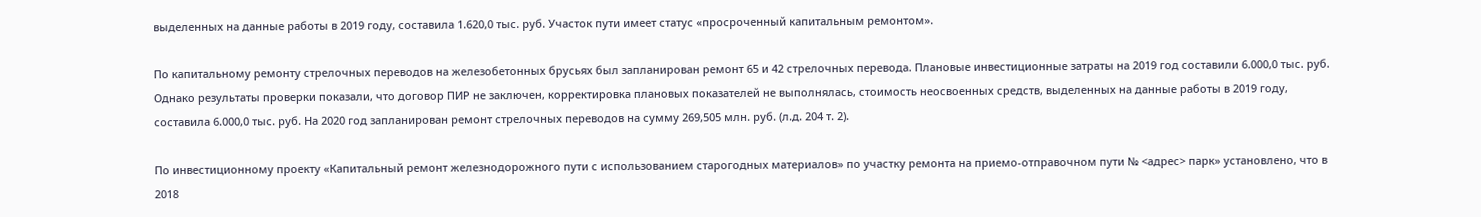выделенных на данные работы в 2019 году, составила 1.620,0 тыс. руб. Участок пути имеет статус «просроченный капитальным ремонтом».

По капитальному ремонту стрелочных переводов на железобетонных брусьях был запланирован ремонт 65 и 42 стрелочных перевода. Плановые инвестиционные затраты на 2019 год составили 6.000,0 тыс. руб. Однако результаты проверки показали, что договор ПИР не заключен, корректировка плановых показателей не выполнялась, стоимость неосвоенных средств, выделенных на данные работы в 2019 году, составила 6.000,0 тыс. руб. На 2020 год запланирован ремонт стрелочных переводов на сумму 269,505 млн. руб. (л.д. 204 т. 2).

По инвестиционному проекту «Капитальный ремонт железнодорожного пути с использованием старогодных материалов» по участку ремонта на приемо-отправочном пути № <адрес> парк» установлено, что в 2018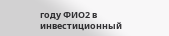году ФИО2 в инвестиционный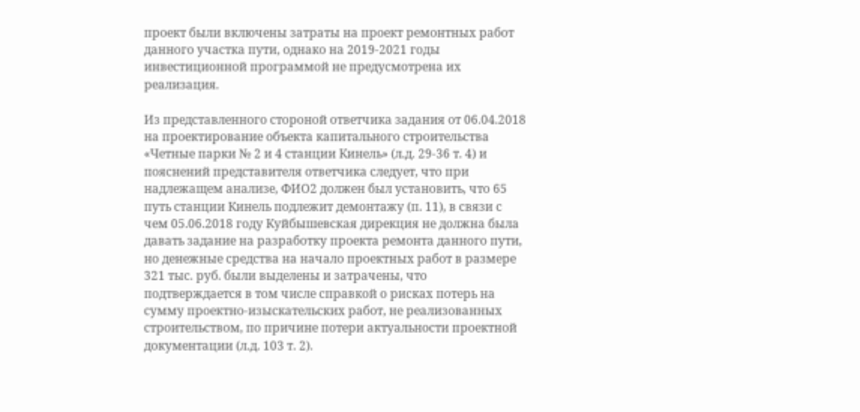проект были включены затраты на проект ремонтных работ данного участка пути, однако на 2019-2021 годы инвестиционной программой не предусмотрена их реализация.

Из представленного стороной ответчика задания от 06.04.2018 на проектирование объекта капитального строительства «Четные парки № 2 и 4 станции Кинель» (л.д. 29-36 т. 4) и пояснений представителя ответчика следует, что при надлежащем анализе, ФИО2 должен был установить, что 65 путь станции Кинель подлежит демонтажу (п. 11), в связи с чем 05.06.2018 году Куйбышевская дирекция не должна была давать задание на разработку проекта ремонта данного пути, но денежные средства на начало проектных работ в размере 321 тыс. руб. были выделены и затрачены, что подтверждается в том числе справкой о рисках потерь на сумму проектно-изыскательских работ, не реализованных строительством, по причине потери актуальности проектной документации (л.д. 103 т. 2).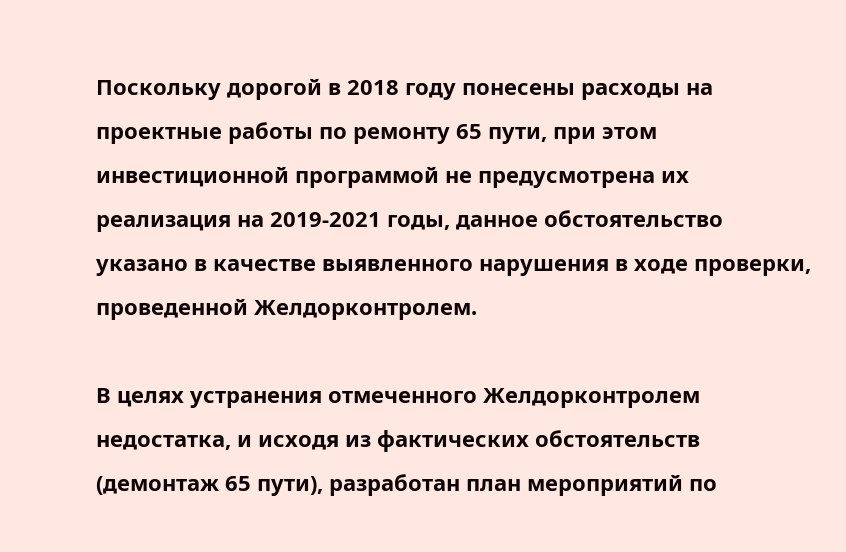Поскольку дорогой в 2018 году понесены расходы на проектные работы по ремонту 65 пути, при этом инвестиционной программой не предусмотрена их реализация на 2019-2021 годы, данное обстоятельство указано в качестве выявленного нарушения в ходе проверки, проведенной Желдорконтролем.

В целях устранения отмеченного Желдорконтролем недостатка, и исходя из фактических обстоятельств (демонтаж 65 пути), разработан план мероприятий по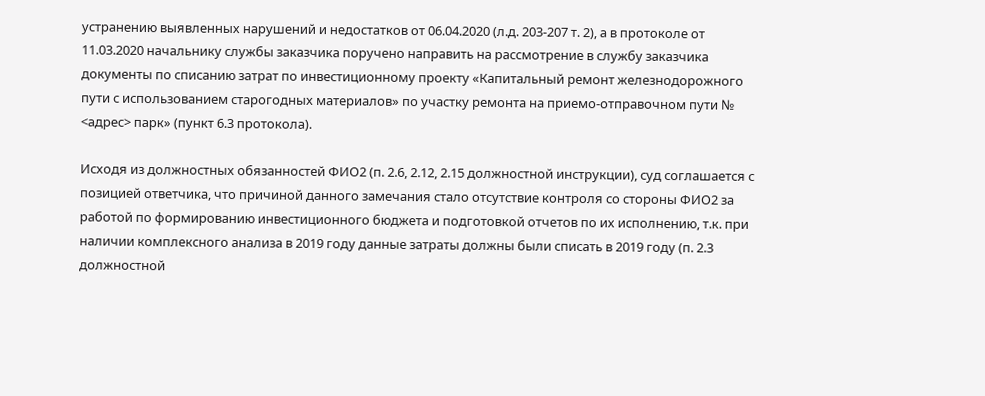устранению выявленных нарушений и недостатков от 06.04.2020 (л.д. 203-207 т. 2), а в протоколе от 11.03.2020 начальнику службы заказчика поручено направить на рассмотрение в службу заказчика документы по списанию затрат по инвестиционному проекту «Капитальный ремонт железнодорожного пути с использованием старогодных материалов» по участку ремонта на приемо-отправочном пути № <адрес> парк» (пункт 6.3 протокола).

Исходя из должностных обязанностей ФИО2 (п. 2.6, 2.12, 2.15 должностной инструкции), суд соглашается с позицией ответчика, что причиной данного замечания стало отсутствие контроля со стороны ФИО2 за работой по формированию инвестиционного бюджета и подготовкой отчетов по их исполнению, т.к. при наличии комплексного анализа в 2019 году данные затраты должны были списать в 2019 году (п. 2.3 должностной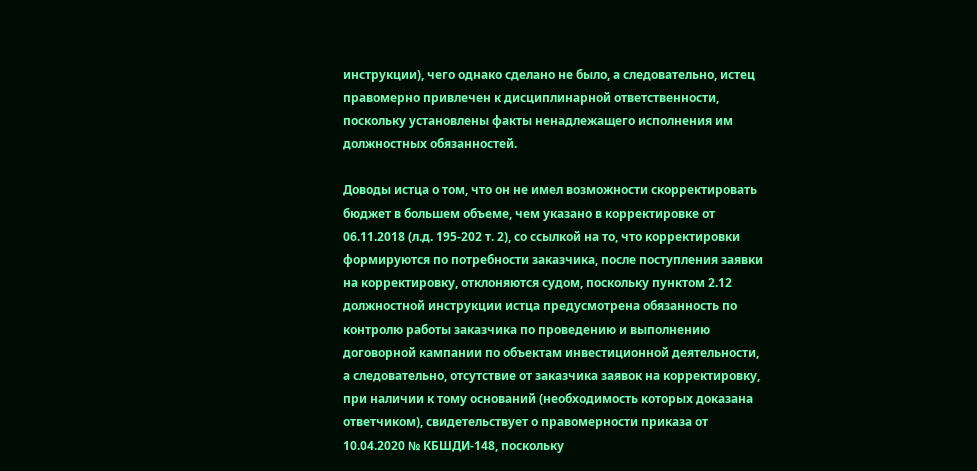инструкции), чего однако сделано не было, а следовательно, истец правомерно привлечен к дисциплинарной ответственности, поскольку установлены факты ненадлежащего исполнения им должностных обязанностей.

Доводы истца о том, что он не имел возможности скорректировать бюджет в большем объеме, чем указано в корректировке от 06.11.2018 (л.д. 195-202 т. 2), со ссылкой на то, что корректировки формируются по потребности заказчика, после поступления заявки на корректировку, отклоняются судом, поскольку пунктом 2.12 должностной инструкции истца предусмотрена обязанность по контролю работы заказчика по проведению и выполнению договорной кампании по объектам инвестиционной деятельности, а следовательно, отсутствие от заказчика заявок на корректировку, при наличии к тому оснований (необходимость которых доказана ответчиком), свидетельствует о правомерности приказа от 10.04.2020 № КБШДИ-148, поскольку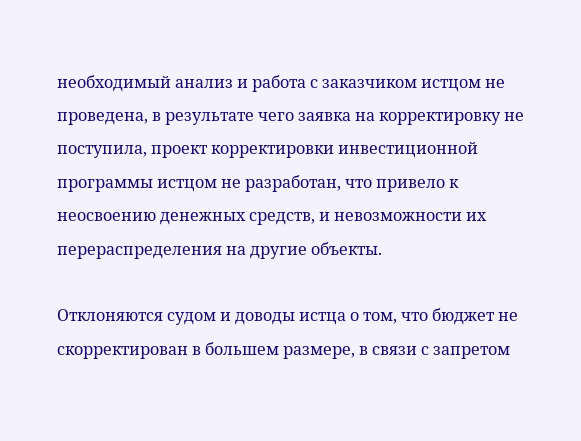необходимый анализ и работа с заказчиком истцом не проведена, в результате чего заявка на корректировку не поступила, проект корректировки инвестиционной программы истцом не разработан, что привело к неосвоению денежных средств, и невозможности их перераспределения на другие объекты.

Отклоняются судом и доводы истца о том, что бюджет не скорректирован в большем размере, в связи с запретом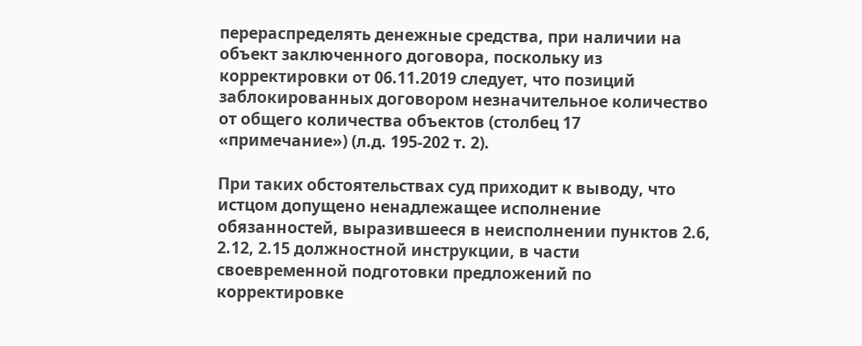перераспределять денежные средства, при наличии на объект заключенного договора, поскольку из корректировки от 06.11.2019 следует, что позиций заблокированных договором незначительное количество от общего количества объектов (столбец 17 «примечание») (л.д. 195-202 т. 2).

При таких обстоятельствах суд приходит к выводу, что истцом допущено ненадлежащее исполнение обязанностей, выразившееся в неисполнении пунктов 2.6, 2.12, 2.15 должностной инструкции, в части своевременной подготовки предложений по корректировке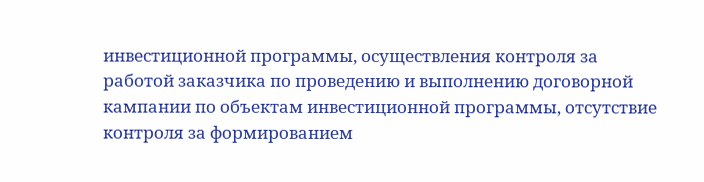инвестиционной программы, осуществления контроля за работой заказчика по проведению и выполнению договорной кампании по объектам инвестиционной программы, отсутствие контроля за формированием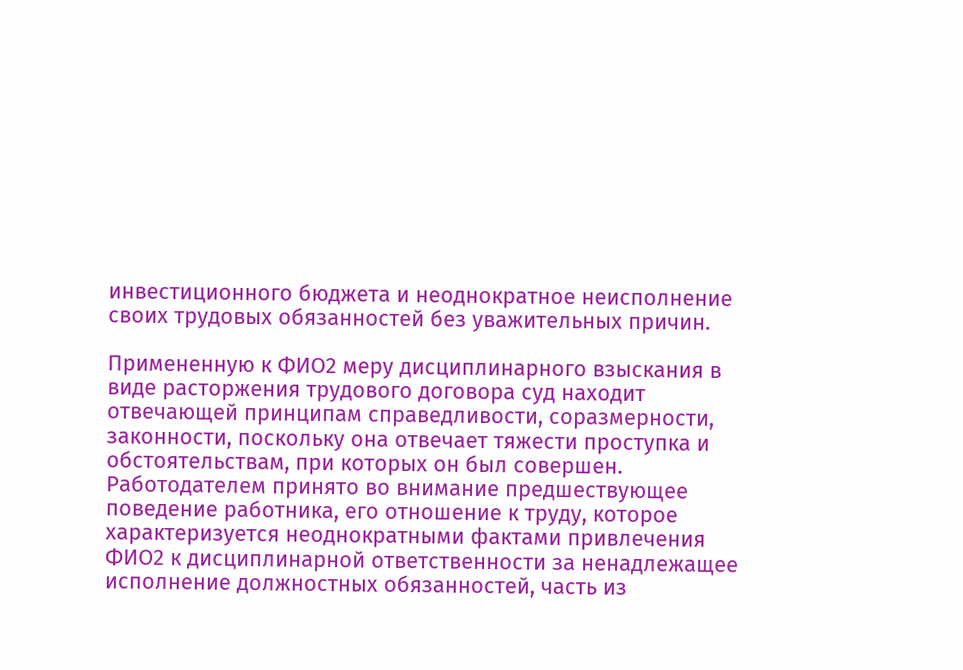инвестиционного бюджета и неоднократное неисполнение своих трудовых обязанностей без уважительных причин.

Примененную к ФИО2 меру дисциплинарного взыскания в виде расторжения трудового договора суд находит отвечающей принципам справедливости, соразмерности, законности, поскольку она отвечает тяжести проступка и обстоятельствам, при которых он был совершен. Работодателем принято во внимание предшествующее поведение работника, его отношение к труду, которое характеризуется неоднократными фактами привлечения ФИО2 к дисциплинарной ответственности за ненадлежащее исполнение должностных обязанностей, часть из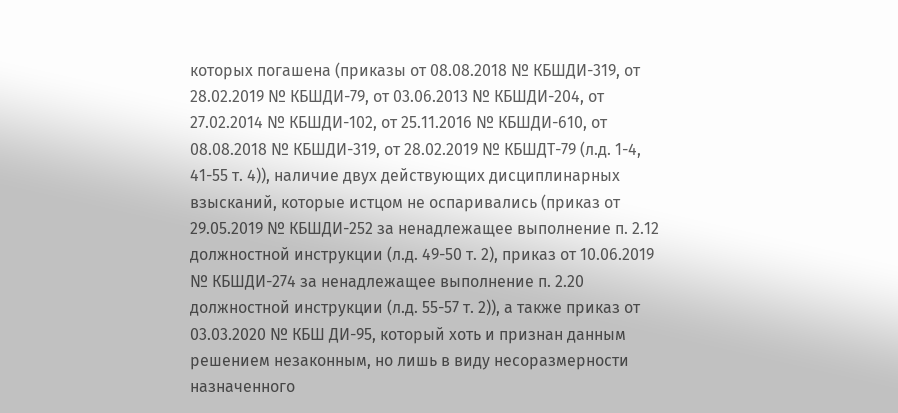которых погашена (приказы от 08.08.2018 № КБШДИ-319, от 28.02.2019 № КБШДИ-79, от 03.06.2013 № КБШДИ-204, от 27.02.2014 № КБШДИ-102, от 25.11.2016 № КБШДИ-610, от 08.08.2018 № КБШДИ-319, от 28.02.2019 № КБШДТ-79 (л.д. 1-4, 41-55 т. 4)), наличие двух действующих дисциплинарных взысканий, которые истцом не оспаривались (приказ от 29.05.2019 № КБШДИ-252 за ненадлежащее выполнение п. 2.12 должностной инструкции (л.д. 49-50 т. 2), приказ от 10.06.2019 № КБШДИ-274 за ненадлежащее выполнение п. 2.20 должностной инструкции (л.д. 55-57 т. 2)), а также приказ от 03.03.2020 № КБШ ДИ-95, который хоть и признан данным решением незаконным, но лишь в виду несоразмерности назначенного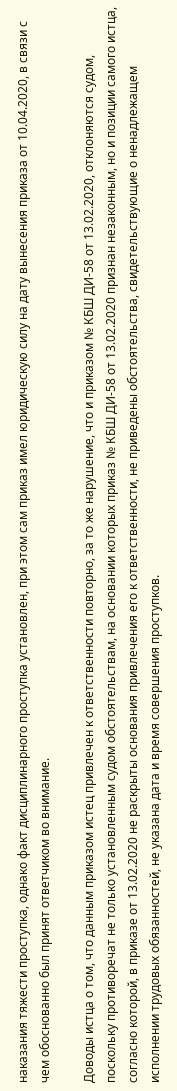наказания тяжести проступка, однако факт дисциплинарного проступка установлен, при этом сам приказ имел юридическую силу на дату вынесения приказа от 10.04.2020, в связи с чем обоснованно был принят ответчиком во внимание.

Доводы истца о том, что данным приказом истец привлечен к ответственности повторно, за то же нарушение, что и приказом № КБШ ДИ-58 от 13.02.2020, отклоняются судом, поскольку противоречат не только установленным судом обстоятельствам, на основании которых приказ № КБШ ДИ-58 от 13.02.2020 признан незаконным, но и позиции самого истца, согласно которой, в приказе от 13.02.2020 не раскрыты основания привлечения его к ответственности, не приведены обстоятельства, свидетельствующие о ненадлежащем исполнении трудовых обязанностей, не указана дата и время совершения проступков.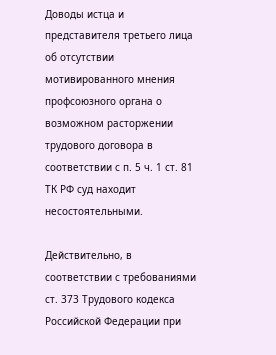Доводы истца и представителя третьего лица об отсутствии мотивированного мнения профсоюзного органа о возможном расторжении трудового договора в соответствии с п. 5 ч. 1 ст. 81 ТК РФ суд находит несостоятельными.

Действительно, в соответствии с требованиями ст. 373 Трудового кодекса Российской Федерации при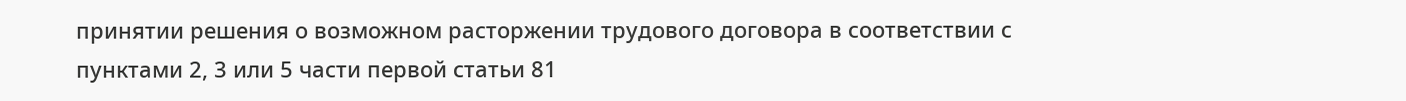принятии решения о возможном расторжении трудового договора в соответствии с пунктами 2, 3 или 5 части первой статьи 81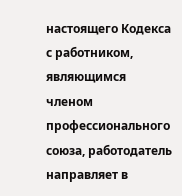настоящего Кодекса с работником, являющимся членом профессионального союза, работодатель направляет в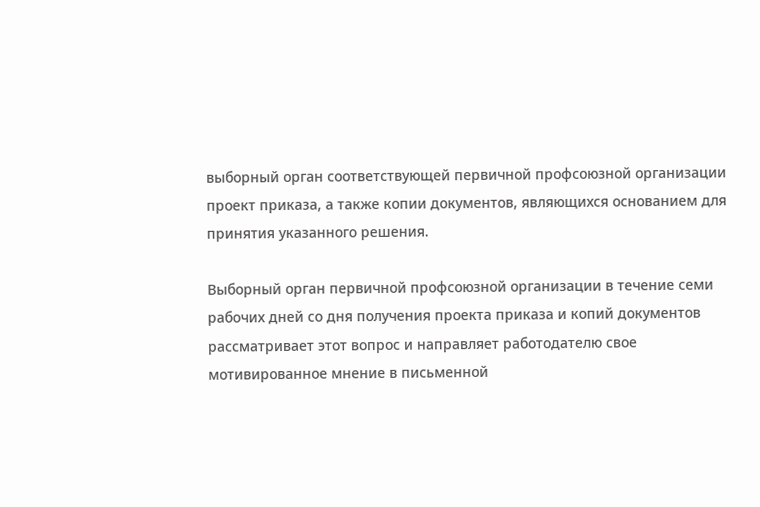выборный орган соответствующей первичной профсоюзной организации проект приказа, а также копии документов, являющихся основанием для принятия указанного решения.

Выборный орган первичной профсоюзной организации в течение семи рабочих дней со дня получения проекта приказа и копий документов рассматривает этот вопрос и направляет работодателю свое мотивированное мнение в письменной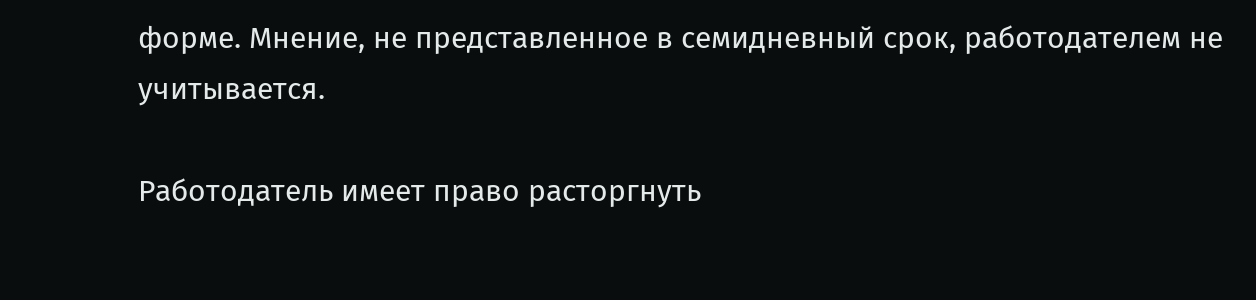форме. Мнение, не представленное в семидневный срок, работодателем не учитывается.

Работодатель имеет право расторгнуть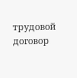трудовой договор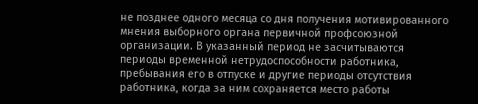не позднее одного месяца со дня получения мотивированного мнения выборного органа первичной профсоюзной организации. В указанный период не засчитываются периоды временной нетрудоспособности работника, пребывания его в отпуске и другие периоды отсутствия работника, когда за ним сохраняется место работы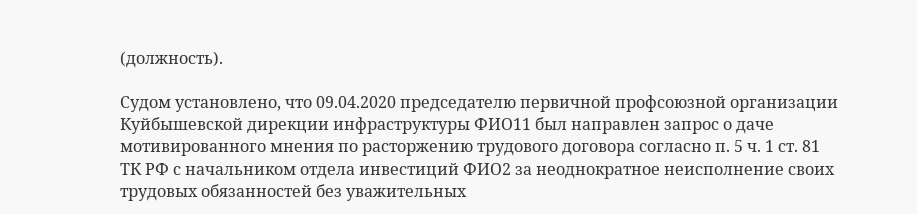(должность).

Судом установлено, что 09.04.2020 председателю первичной профсоюзной организации Куйбышевской дирекции инфраструктуры ФИО11 был направлен запрос о даче мотивированного мнения по расторжению трудового договора согласно п. 5 ч. 1 ст. 81 ТК РФ с начальником отдела инвестиций ФИО2 за неоднократное неисполнение своих трудовых обязанностей без уважительных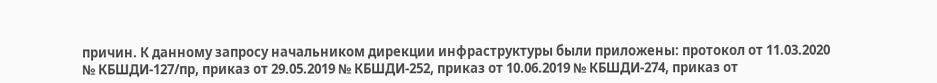причин. К данному запросу начальником дирекции инфраструктуры были приложены: протокол от 11.03.2020 № КБШДИ-127/пр, приказ от 29.05.2019 № КБШДИ-252, приказ от 10.06.2019 № КБШДИ-274, приказ от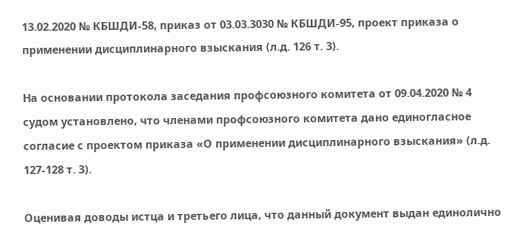13.02.2020 № КБШДИ-58, приказ от 03.03.3030 № КБШДИ-95, проект приказа о применении дисциплинарного взыскания (л.д. 126 т. 3).

На основании протокола заседания профсоюзного комитета от 09.04.2020 № 4 судом установлено, что членами профсоюзного комитета дано единогласное согласие с проектом приказа «О применении дисциплинарного взыскания» (л.д. 127-128 т. 3).

Оценивая доводы истца и третьего лица, что данный документ выдан единолично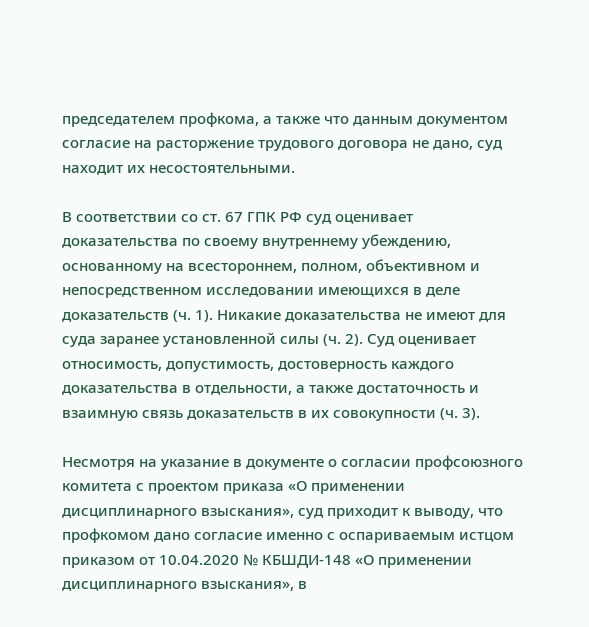председателем профкома, а также что данным документом согласие на расторжение трудового договора не дано, суд находит их несостоятельными.

В соответствии со ст. 67 ГПК РФ суд оценивает доказательства по своему внутреннему убеждению, основанному на всестороннем, полном, объективном и непосредственном исследовании имеющихся в деле доказательств (ч. 1). Никакие доказательства не имеют для суда заранее установленной силы (ч. 2). Суд оценивает относимость, допустимость, достоверность каждого доказательства в отдельности, а также достаточность и взаимную связь доказательств в их совокупности (ч. 3).

Несмотря на указание в документе о согласии профсоюзного комитета с проектом приказа «О применении дисциплинарного взыскания», суд приходит к выводу, что профкомом дано согласие именно с оспариваемым истцом приказом от 10.04.2020 № КБШДИ-148 «О применении дисциплинарного взыскания», в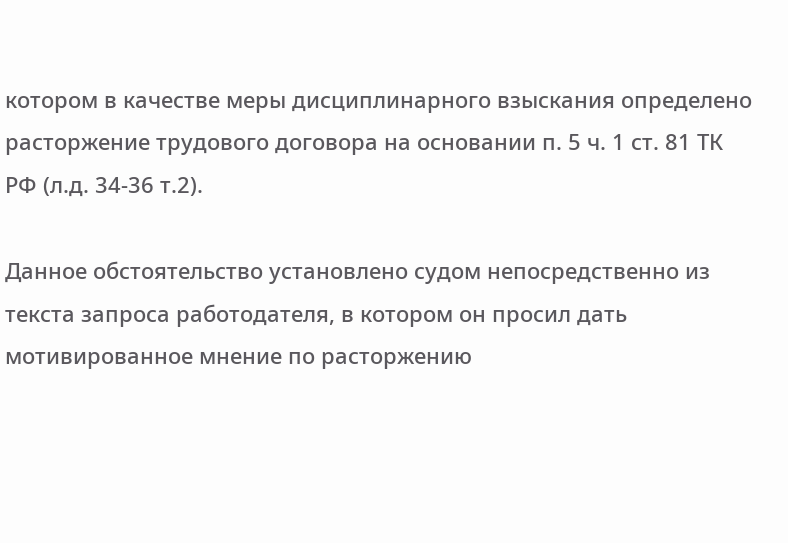котором в качестве меры дисциплинарного взыскания определено расторжение трудового договора на основании п. 5 ч. 1 ст. 81 ТК РФ (л.д. 34-36 т.2).

Данное обстоятельство установлено судом непосредственно из текста запроса работодателя, в котором он просил дать мотивированное мнение по расторжению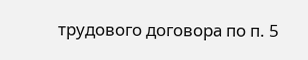трудового договора по п. 5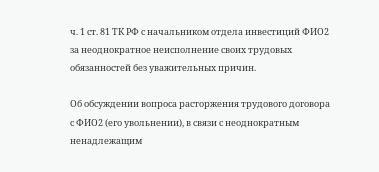ч. 1 ст. 81 ТК РФ с начальником отдела инвестиций ФИО2 за неоднократное неисполнение своих трудовых обязанностей без уважительных причин.

Об обсуждении вопроса расторжения трудового договора с ФИО2 (его увольнении), в связи с неоднократным ненадлежащим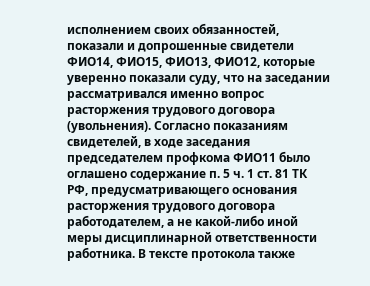исполнением своих обязанностей, показали и допрошенные свидетели ФИО14, ФИО15, ФИО13, ФИО12, которые уверенно показали суду, что на заседании рассматривался именно вопрос расторжения трудового договора (увольнения). Согласно показаниям свидетелей, в ходе заседания председателем профкома ФИО11 было оглашено содержание п. 5 ч. 1 ст. 81 ТК РФ, предусматривающего основания расторжения трудового договора работодателем, а не какой-либо иной меры дисциплинарной ответственности работника. В тексте протокола также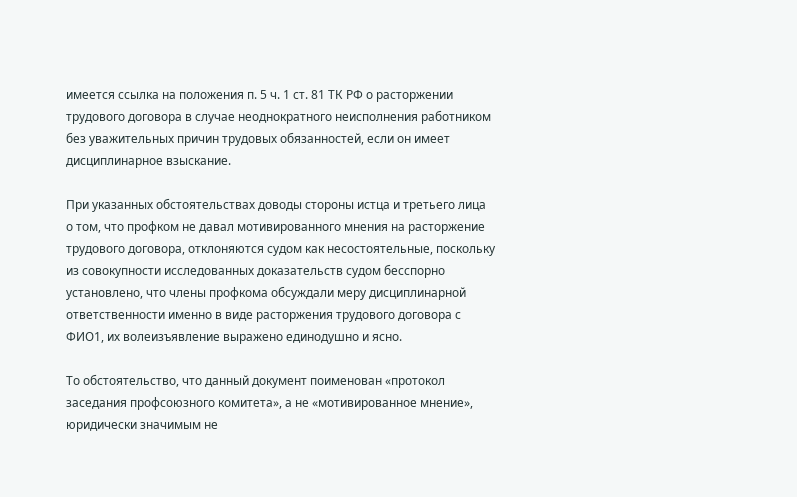имеется ссылка на положения п. 5 ч. 1 ст. 81 ТК РФ о расторжении трудового договора в случае неоднократного неисполнения работником без уважительных причин трудовых обязанностей, если он имеет дисциплинарное взыскание.

При указанных обстоятельствах доводы стороны истца и третьего лица о том, что профком не давал мотивированного мнения на расторжение трудового договора, отклоняются судом как несостоятельные, поскольку из совокупности исследованных доказательств судом бесспорно установлено, что члены профкома обсуждали меру дисциплинарной ответственности именно в виде расторжения трудового договора с ФИО1, их волеизъявление выражено единодушно и ясно.

То обстоятельство, что данный документ поименован «протокол заседания профсоюзного комитета», а не «мотивированное мнение», юридически значимым не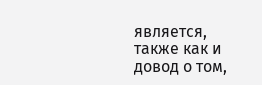является, также как и довод о том,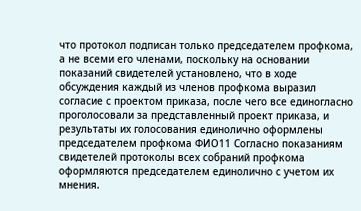что протокол подписан только председателем профкома, а не всеми его членами, поскольку на основании показаний свидетелей установлено, что в ходе обсуждения каждый из членов профкома выразил согласие с проектом приказа, после чего все единогласно проголосовали за представленный проект приказа, и результаты их голосования единолично оформлены председателем профкома ФИО11 Согласно показаниям свидетелей протоколы всех собраний профкома оформляются председателем единолично с учетом их мнения.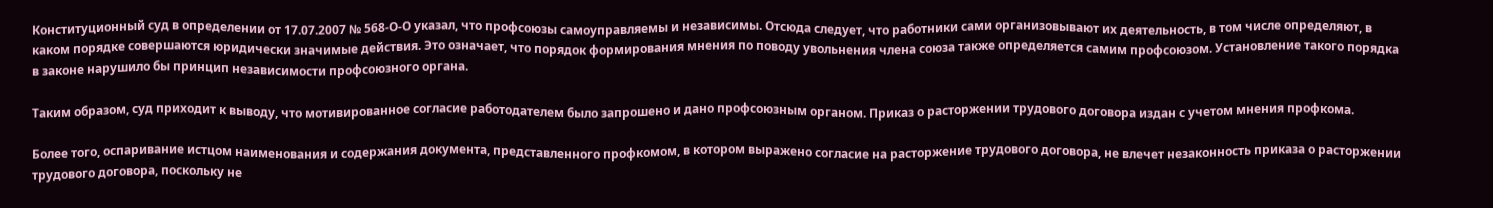Конституционный суд в определении от 17.07.2007 № 568-О-О указал, что профсоюзы самоуправляемы и независимы. Отсюда следует, что работники сами организовывают их деятельность, в том числе определяют, в каком порядке совершаются юридически значимые действия. Это означает, что порядок формирования мнения по поводу увольнения члена союза также определяется самим профсоюзом. Установление такого порядка в законе нарушило бы принцип независимости профсоюзного органа.

Таким образом, суд приходит к выводу, что мотивированное согласие работодателем было запрошено и дано профсоюзным органом. Приказ о расторжении трудового договора издан с учетом мнения профкома.

Более того, оспаривание истцом наименования и содержания документа, представленного профкомом, в котором выражено согласие на расторжение трудового договора, не влечет незаконность приказа о расторжении трудового договора, поскольку не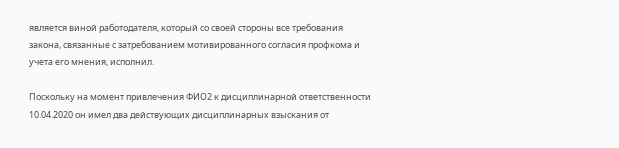является виной работодателя, который со своей стороны все требования закона, связанные с затребованием мотивированного согласия профкома и учета его мнения, исполнил.

Поскольку на момент привлечения ФИО2 к дисциплинарной ответственности 10.04.2020 он имел два действующих дисциплинарных взыскания от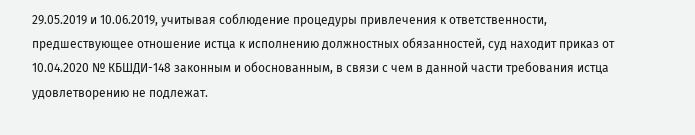29.05.2019 и 10.06.2019, учитывая соблюдение процедуры привлечения к ответственности, предшествующее отношение истца к исполнению должностных обязанностей, суд находит приказ от 10.04.2020 № КБШДИ-148 законным и обоснованным, в связи с чем в данной части требования истца удовлетворению не подлежат.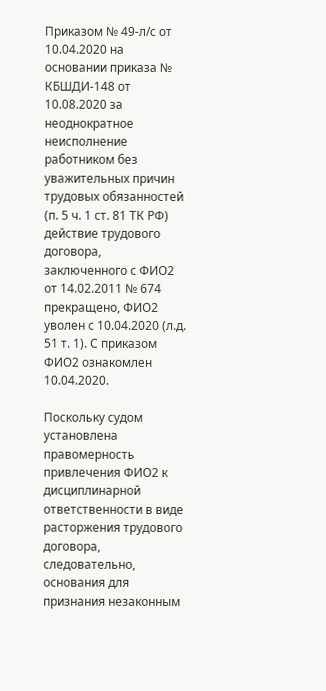Приказом № 49-л/с от 10.04.2020 на основании приказа № КБШДИ-148 от 10.08.2020 за неоднократное неисполнение работником без уважительных причин трудовых обязанностей (п. 5 ч. 1 ст. 81 ТК РФ) действие трудового договора, заключенного с ФИО2 от 14.02.2011 № 674 прекращено, ФИО2 уволен с 10.04.2020 (л.д. 51 т. 1). С приказом ФИО2 ознакомлен 10.04.2020.

Поскольку судом установлена правомерность привлечения ФИО2 к дисциплинарной ответственности в виде расторжения трудового договора, следовательно, основания для признания незаконным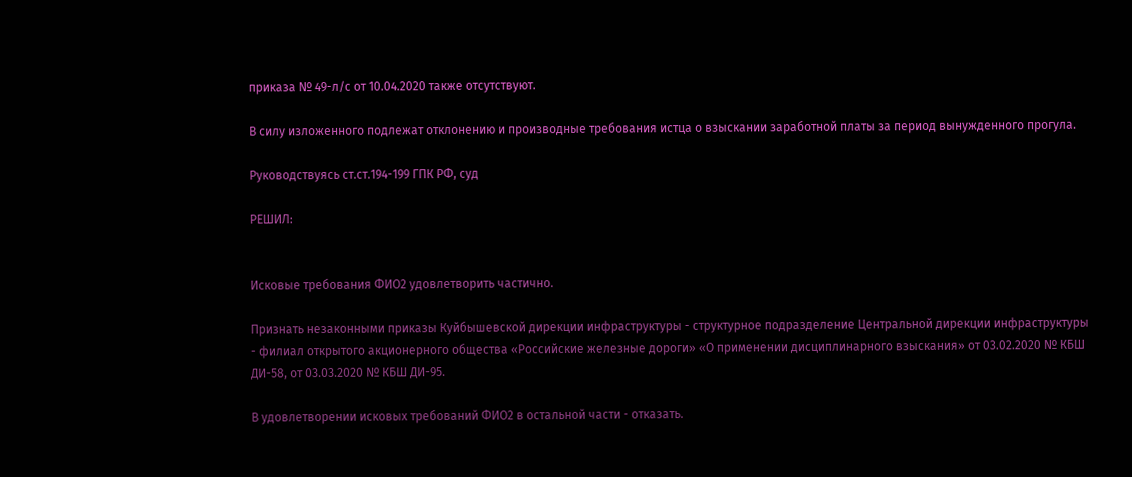приказа № 49-л/с от 10.04.2020 также отсутствуют.

В силу изложенного подлежат отклонению и производные требования истца о взыскании заработной платы за период вынужденного прогула.

Руководствуясь ст.ст.194-199 ГПК РФ, суд

РЕШИЛ:


Исковые требования ФИО2 удовлетворить частично.

Признать незаконными приказы Куйбышевской дирекции инфраструктуры - структурное подразделение Центральной дирекции инфраструктуры - филиал открытого акционерного общества «Российские железные дороги» «О применении дисциплинарного взыскания» от 03.02.2020 № КБШ ДИ-58, от 03.03.2020 № КБШ ДИ-95.

В удовлетворении исковых требований ФИО2 в остальной части - отказать.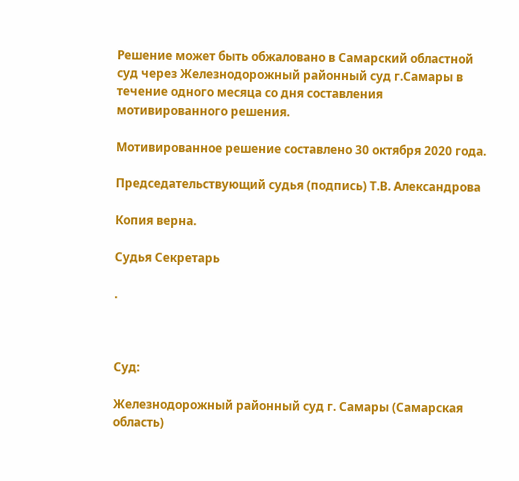Решение может быть обжаловано в Самарский областной суд через Железнодорожный районный суд г.Самары в течение одного месяца со дня составления мотивированного решения.

Мотивированное решение составлено 30 октября 2020 года.

Председательствующий судья (подпись) Т.В. Александрова

Копия верна.

Судья Секретарь

.



Суд:

Железнодорожный районный суд г. Самары (Самарская область)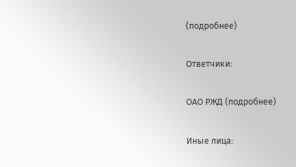(подробнее)

Ответчики:

ОАО РЖД (подробнее)

Иные лица: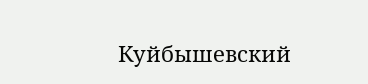Куйбышевский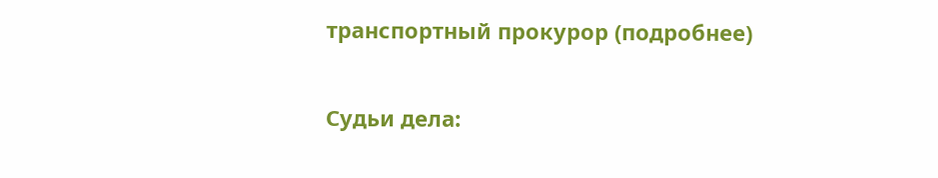транспортный прокурор (подробнее)

Судьи дела: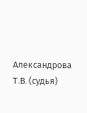Александрова Т.В. (судья)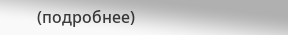(подробнее)